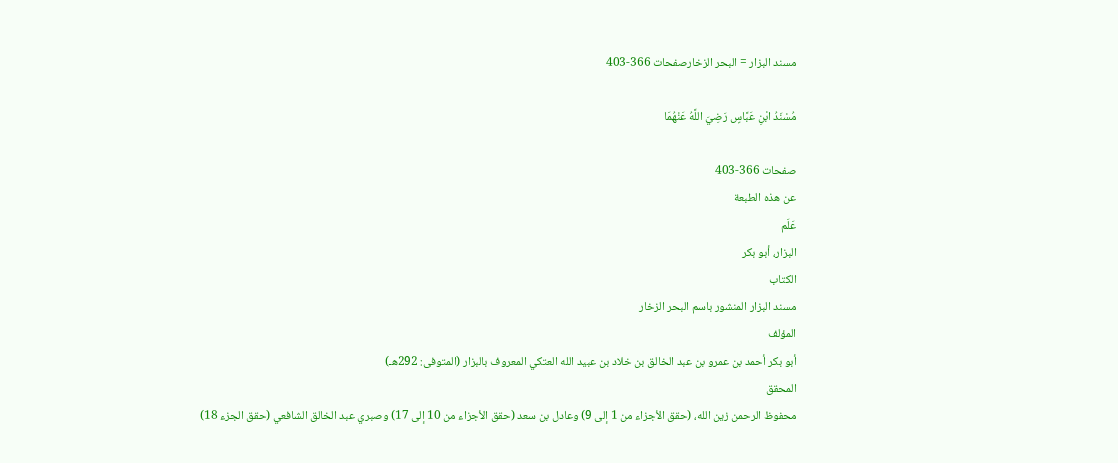مسند البزار = البحر الزخارصفحات 366-403

مُسْنَدُ ابْنِ عَبَّاسٍ رَضِيَ اللَّهُ عَنْهُمَا

صفحات 366-403
عن هذه الطبعة
عَلَم
البزار، أبو بكر
الكتاب
مسند البزار المنشور باسم البحر الزخار
المؤلف
أبو بكر أحمد بن عمرو بن عبد الخالق بن خلاد بن عبيد الله العتكي المعروف بالبزار (المتوفى: 292هـ)
المحقق
محفوظ الرحمن زين الله، (حقق الأجزاء من 1 إلى 9) وعادل بن سعد (حقق الأجزاء من 10 إلى 17) وصبري عبد الخالق الشافعي (حقق الجزء 18)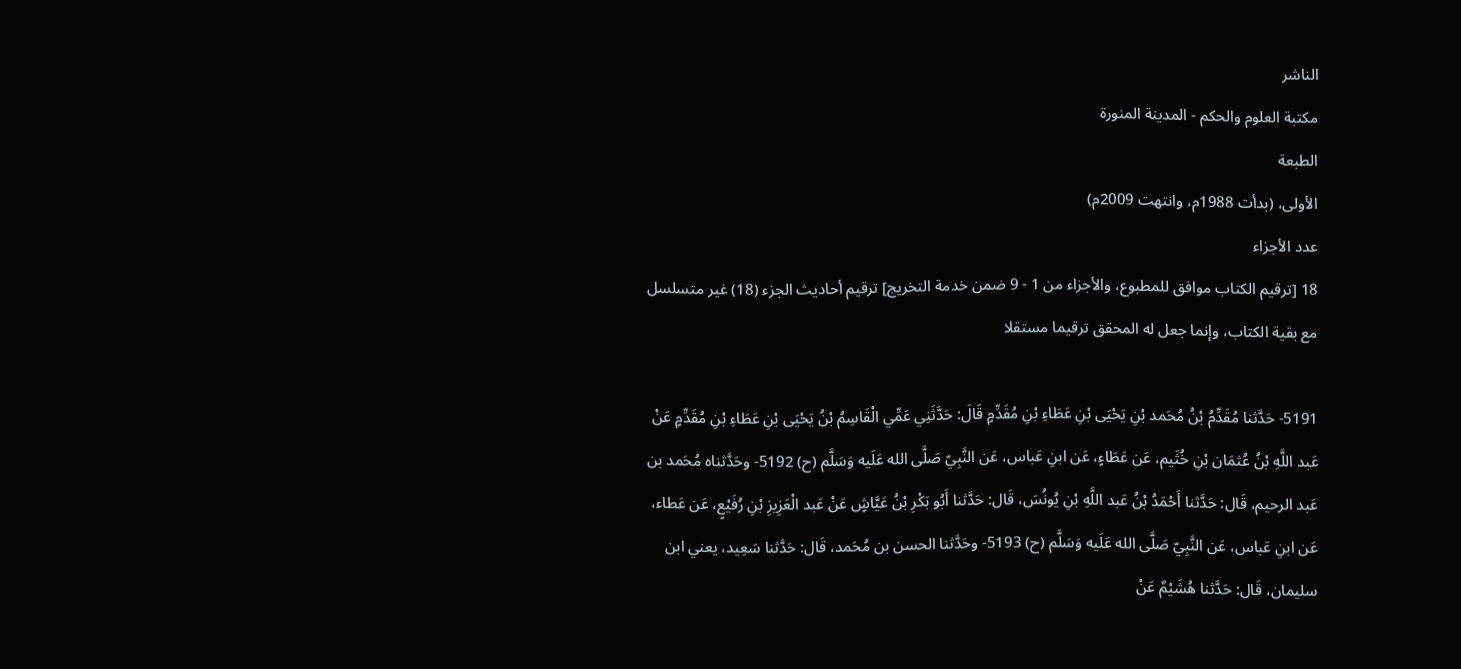الناشر
مكتبة العلوم والحكم - المدينة المنورة
الطبعة
الأولى، (بدأت 1988م، وانتهت 2009م)
عدد الأجزاء
18 [ترقيم الكتاب موافق للمطبوع، والأجزاء من 1 - 9 ضمن خدمة التخريج] ترقيم أحاديث الجزء (18) غير متسلسل مع بقية الكتاب، وإنما جعل له المحقق ترقيما مستقلا

5191- حَدَّثنا مُقَدِّمُ بْنُ مُحَمد بْنِ يَحْيَى بْنِ عَطَاءِ بْنِ مُقَدِّمٍ قَالَ: حَدَّثَنِي عَمِّي الْقَاسِمُ بْنُ يَحْيَى بْنِ عَطَاءِ بْنِ مُقَدِّمٍ عَنْ عَبد اللَّهِ بْنُ عُثمَان بْنِ خُثَيم، عَن عَطَاءٍ، عَن ابنِ عَباس، عَن النَّبِيّ صَلَّى الله عَلَيه وَسَلَّم (ح) 5192- وحَدَّثناه مُحَمد بن عَبد الرحيم، قَال: حَدَّثنا أَحْمَدُ بْنُ عَبد اللَّهِ بْنِ يُونُسَ، قَال: حَدَّثنا أَبُو بَكْرِ بْنُ عَيَّاشٍ عَنْ عَبد الْعَزِيزِ بْنِ رُفَيْعٍ، عَن عَطاء، عَن ابنِ عَباس، عَن النَّبِيّ صَلَّى الله عَلَيه وَسَلَّم (ح) 5193- وحَدَّثنا الحسن بن مُحَمد، قَال: حَدَّثنا سَعِيد، يعني ابن سليمان، قَال: حَدَّثنا هُشَيْمٌ عَنْ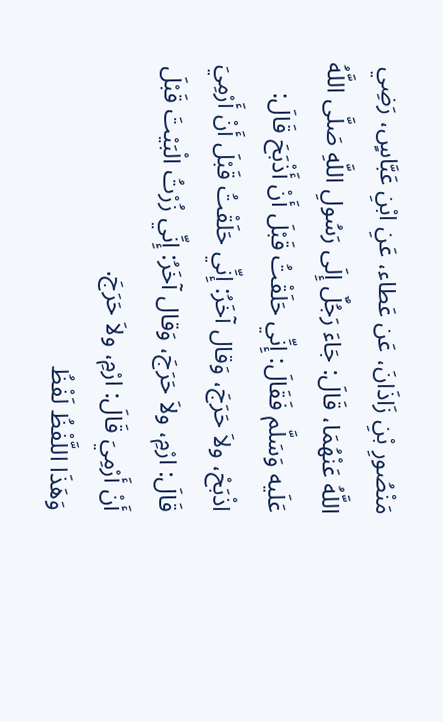مَنْصُورِ بْنِ زَاذَانَ، عَن عَطاء، عَنِ ابْنِ عَبَّاسٍ، رَضِي اللَّهُ عَنْهُمَا، قَالَ: جَاءَ رَجُلٌ إِلَى رَسُولِ اللَّهِ صَلَّى اللَّهُ عَلَيه وَسَلَّم فَقَالَ: إِنِّي حَلَقْتُ قَبْلَ أَنْ أَذْبَحَ قَالَ: اذْبَحْ، ولاَ حَرَجَ، وَقال آخَرُ: إِنِّي حَلَقْتُ قَبْلَ أَنْ أَرْمِيَ قَالَ: ارْمِ، ولاَ حَرَجَ، وَقال آخَرُ: إِنِّي زُرْتُ الْبَيْتَ قَبْلَ أَنْ أَرْمِيَ قَالَ: ارْمِ، ولاَ حَرَجَ.
وَهَذَا اللَّفْظُ لَفْظُ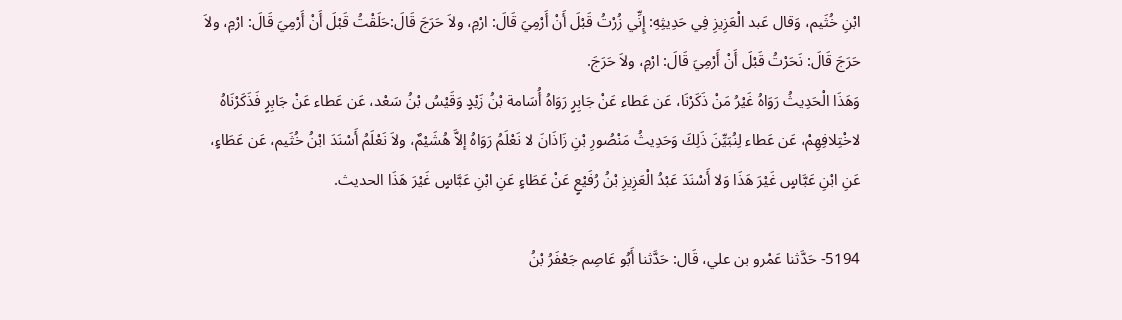ابْنِ خُثَيم، وَقال عَبد الْعَزِيزِ فِي حَدِيثِهِ: إِنِّي زُرْتُ قَبْلَ أَنْ أَرْمِيَ قَالَ: ارْمِ، ولاَ حَرَجَ قَالَ:حَلَقْتُ قَبْلَ أَنْ أَرْمِيَ قَالَ: ارْمِ، ولاَ حَرَجَ قَالَ: نَحَرْتُ قَبْلَ أَنْ أَرْمِيَ قَالَ: ارْمِ، ولاَ حَرَجَ.
وَهَذَا الْحَدِيثُ رَوَاهُ غَيْرُ مَنْ ذَكَرْنَا، عَن عَطاء عَنْ جَابِرٍ رَوَاهُ أُسَامة بْنُ زَيْدٍ وَقَيْسُ بْنُ سَعْد، عَن عَطاء عَنْ جَابِرٍ فَذَكَرْنَاهُ لاخْتِلافِهِمْ، عَن عَطاء لِنُبَيِّنَ ذَلِكَ وَحَدِيثُ مَنْصُورِ بْنِ زَاذَانَ لا نَعْلَمُ رَوَاهُ إلاَّ هُشَيْمٌ، ولاَ نَعْلَمُ أَسْنَدَ ابْنُ خُثَيم، عَن عَطَاءٍ، عَنِ ابْنِ عَبَّاسٍ غَيْرَ هَذَا وَلا أَسْنَدَ عَبْدُ الْعَزِيزِ بْنُ رُفَيْعٍ عَنْ عَطَاءٍ عَنِ ابْنِ عَبَّاسٍ غَيْرَ هَذَا الحديث.

5194- حَدَّثنا عَمْرو بن علي، قَال: حَدَّثنا أَبُو عَاصِم جَعْفَرُ بْنُ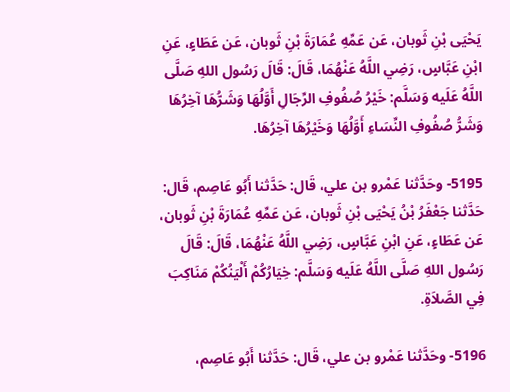يَحْيَى بْنِ ثَوبان، عَن عَمِّهِ عُمَارَةَ بْنِ ثَوبان، عَن عَطَاءٍ، عَنِ ابْنِ عَبَّاسٍ، رَضِي اللَّهُ عَنْهُمَا، قَالَ: قَالَ رَسُول اللهِ صَلَّى اللَّهُ عَلَيه وَسَلَّم: خَيْرُ صُفُوفِ الرِّجَالِ أَوَّلُهَا وَشَرُّهَا آخِرُهَا وَشَرُّ صُفُوفِ النِّسَاءِ أَوَّلُهَا وَخَيْرُهَا آخِرُهَا.

5195- وحَدَّثنا عَمْرو بن علي، قَال: حَدَّثنا أَبُو عَاصِم، قَال: حَدَّثنا جَعْفَرُ بْنُ يَحْيَى بْنِ ثَوبان، عَن عَمِّهِ عُمَارَةَ بْنِ ثَوبان، عَن عَطَاءٍ، عَنِ ابْنِ عَبَّاسٍ، رَضِي اللَّهُ عَنْهُمَا، قَالَ: قَالَ رَسُول اللهِ صَلَّى اللَّهُ عَلَيه وَسَلَّم: خِيَارُكُمْ أَلْيَنُكُمْ مَنَاكِبَ فِي الصَّلاَةِ.

5196- وحَدَّثنا عَمْرو بن علي، قَال: حَدَّثنا أَبُو عَاصِم،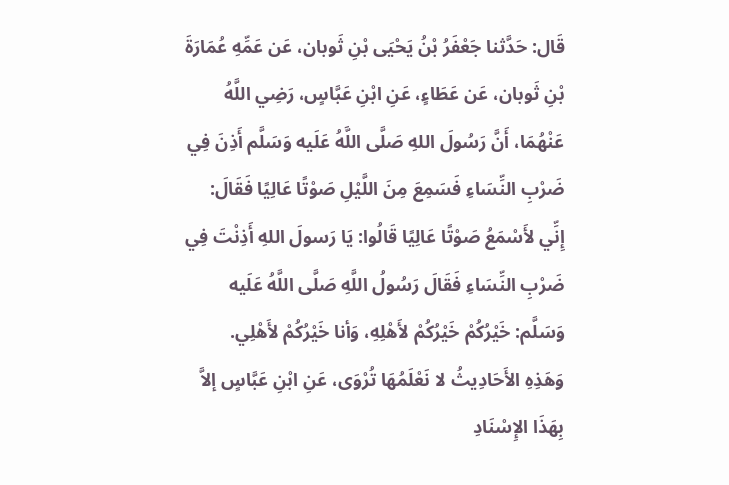قَال: حَدَّثنا جَعْفَرُ بْنُ يَحْيَى بْنِ ثَوبان، عَن عَمِّهِ عُمَارَةَ بْنِ ثَوبان، عَن عَطَاءٍ، عَنِ ابْنِ عَبَّاسٍ، رَضِي اللَّهُ عَنْهُمَا، أَنَّ رَسُولَ اللهِ صَلَّى اللَّهُ عَلَيه وَسَلَّم أَذِنَ فِي ضَرْبِ النِّسَاءِ فَسَمِعَ مِنَ اللَّيْلِ صَوْتًا عَالِيًا فَقَالَ: إِنِّي لأَسْمَعُ صَوْتًا عَالِيًا قَالُوا: يَا رَسولَ اللهِ أَذِنْتَ فِي ضَرْبِ النِّسَاءِ فَقَالَ رَسُولُ اللَّهِ صَلَّى اللَّهُ عَلَيه وَسَلَّم: خَيْرُكُمْ خَيْرُكُمْ لأَهْلِهِ، وَأنا خَيْرُكُمْ لأَهْلِي.
وَهَذِهِ الأَحَادِيثُ لا نَعْلَمُهَا تُرْوَى، عَنِ ابْنِ عَبَّاسٍ إلاَّ بِهَذَا الإِسْنَادِ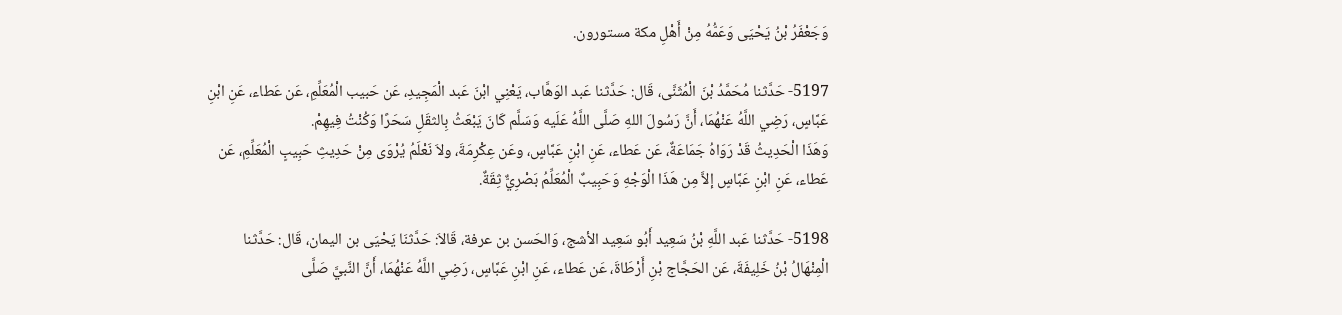وَجَعْفَرُ بْنُ يَحْيَى وَعَمُّهُ مِنْ أَهْلِ مكة مستورون.

5197- حَدَّثنا مُحَمَّدُ بْنَ الْمُثَنَّى، قَال: حَدَّثنا عَبد الوَهَّاب، يَعْنِي ابْنَ عَبد الْمَجِيدِ، عَن حَبيب الْمُعَلِّمِ، عَن عَطاء، عَنِ ابْنِ عَبَّاسٍ، رَضِي اللَّهُ عَنْهُمَا، أَنَّ رَسُولَ اللهِ صَلَّى اللَّهُ عَلَيه وَسَلَّم كَانَ يَبْعَثُ بِالثقَلِ سَحَرًا وَكُنْتُ فِيهِمْ.
وَهَذَا الْحَدِيثُ قَدْ رَوَاهُ جَمَاعَةٌ، عَن عَطاء، عَنِ ابْنِ عَبَّاسٍ، وعَن عِكْرِمَةَ، ولاَ نَعْلَمُ يُرْوَى مِنْ حَدِيثِ حَبِيبٍ الْمُعَلِّمِ، عَن عَطاء، عَنِ ابْنِ عَبَّاسٍ إلاَّ مِن هَذَا الْوَجْهِ وَحَبِيبٌ الْمُعَلِّمُ بَصْرِيٌّ ثِقَةٌ.

5198- حَدَّثنا عَبد اللَّهِ بْنُ سَعِيد أَبُو سَعِيد الأشج، وَالحَسن بن عرفة، قَالاَ: حَدَّثنَا يَحْيَى بن اليمان، قَال: حَدَّثنا الْمِنْهَالُ بْنُ خَلِيفَةَ، عَن الحَجَّاج بْنِ أَرْطَاةَ، عَن عَطاء، عَنِ ابْنِ عَبَّاسٍ، رَضِي اللَّهُ عَنْهُمَا، أَنَّ النَّبيَّ صَلَّى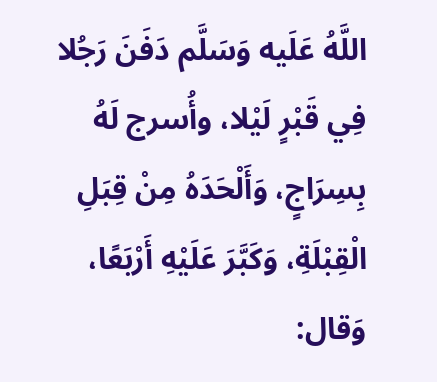اللَّهُ عَلَيه وَسَلَّم دَفَنَ رَجُلا فِي قَبْرٍ لَيْلا، وأُسرج لَهُ بِسِرَاجٍ، وَأَلْحَدَهُ مِنْ قِبَلِ الْقِبْلَةِ، وَكَبَّرَ عَلَيْهِ أَرْبَعًا، وَقال: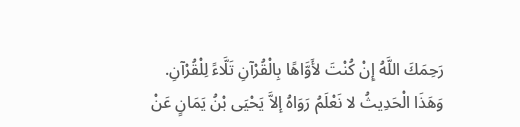رَحِمَكَ اللَّهُ إِنْ كُنْتَ لأَوَّاهًا بِالْقُرْآنِ تَلَّاءً لِلْقُرْآنِ.
وَهَذَا الْحَدِيثُ لا نَعْلَمُ رَوَاهُ إلاَّ يَحْيَى بْنُ يَمَانٍ عَنْ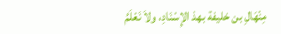مِنْهَالِ بن خليفة بهذ الإِسْنَادِ، ولاَ نَعْلَمُ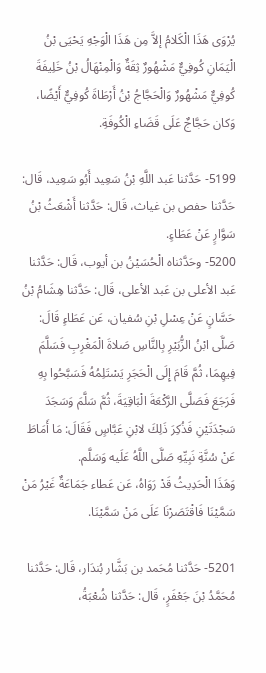يُرْوَى هَذَا الْكَلامُ إلاَّ مِن هَذَا الْوَجْهِ يَحْيَى بْنُ الْيَمَانِ كُوفِيٌّ مَشْهُورٌ ثِقَةٌ وَالْمِنْهَالُ بْنُ خَلِيفَةَ كُوفِيٌّ مَشْهُورٌ وَالْحَجَّاجُ بْنُ أَرْطَاةَ كُوفِيٌّ أَيْضًا، وَكان حَجَّاجٌ عَلَى قَضَاءِ الْكُوفَةِ.

5199- حَدَّثنا عَبد اللَّهِ بْنُ سَعِيد أَبُو سَعِيد، قَال: حَدَّثنا حفص بن غياث، قَال: حَدَّثنا أَشْعَثُ بْنُ سَوَّارٍ عَنْ عَطَاءٍ.
5200- وحَدَّثناه الْحُسَيْنُ بن أيوب، قَال: حَدَّثنا عَبد الأعلى بن عَبد الأعلى، قَال: حَدَّثنا هِشَامُ بْنُ حَسَّانٍ عَنْ عِسْلِ بْنِ سُفيان، عَن عَطَاءٍ قَالَ: صَلَّى ابْنُ الزُّبَيْرِ بِالنَّاسِ صَلاةَ الْمَغْرِبِ فَسَلَّمَ فِيهِمَا، ثُمَّ قَامَ إِلَى الْحَجَرِ يَسْتَلِمُهُ فَسَبَّحُوا بِهِ فَرَجَعَ فَصَلَّى الرَّكْعَةَ الْبَاقِيَةَ، ثُمَّ سَلَّمَ وَسَجَدَ سَجْدَتَيْنِ فَذُكِرَ ذَلِكَ لابْنِ عَبَّاسٍ فَقَالَ: مَا أَمَاطَ عَنْ سُنَّةِ نَبِيِّهِ صَلَّى اللَّهُ عَلَيه وَسَلَّم.
وَهَذَا الْحَدِيثُ قَدْ رَوَاهُ، عَن عَطاء جَمَاعَةٌ غَيْرُ مَنْ سَمَّيْنَا فَاقْتَصَرْنَا عَلَى مَنْ سَمَّيْنَا.

5201- حَدَّثنا مُحَمد بن بَشَّار بُندَار، قَال: حَدَّثنا مُحَمَّدُ بْنَ جَعْفَرٍ، قَال: حَدَّثنا شُعْبَةُ،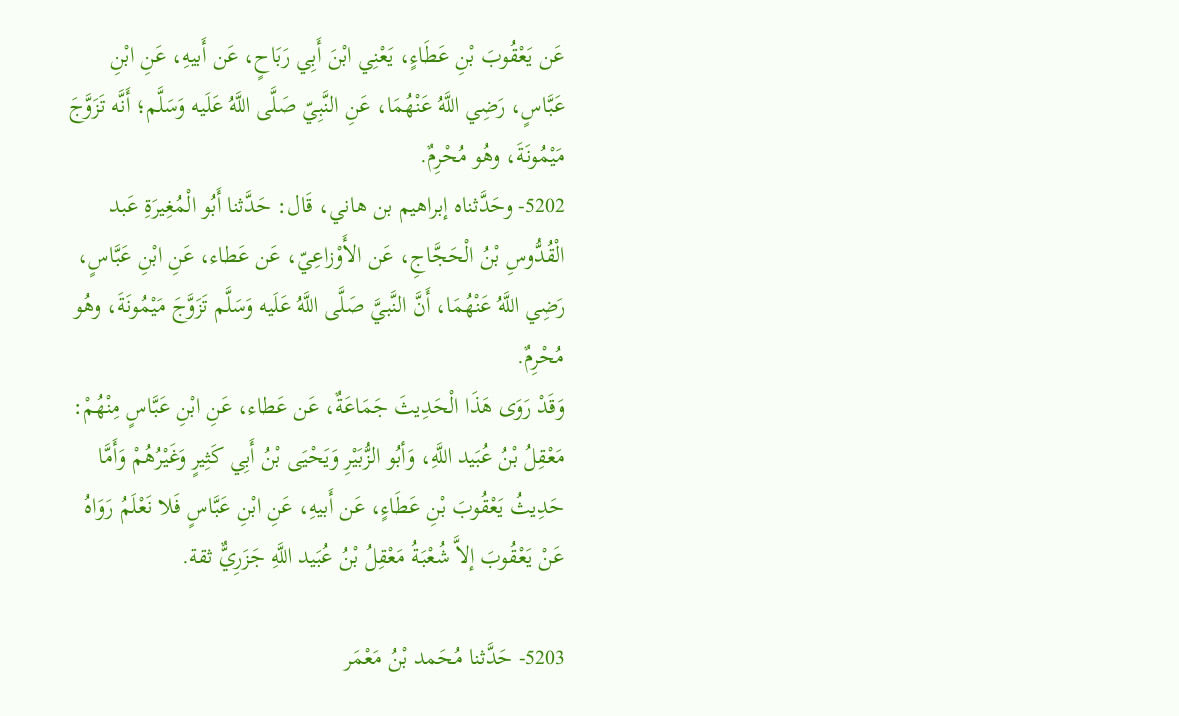عَن يَعْقُوبَ بْنِ عَطَاءٍ، يَعْنِي ابْنَ أَبِي رَبَاحٍ، عَن أَبيهِ، عَنِ ابْنِ عَبَّاسٍ، رَضِي اللَّهُ عَنْهُمَا، عَنِ النَّبِيّ صَلَّى اللَّهُ عَلَيه وَسَلَّم؛ أَنَّه تَزَوَّجَ مَيْمُونَةَ، وهُو مُحْرِمٌ.
5202- وحَدَّثناه إبراهيم بن هاني، قَال: حَدَّثنا أَبُو الْمُغِيرَةِ عَبد الْقُدُّوسِ بْنُ الْحَجَّاجِ، عَن الأَوْزاعِيّ، عَن عَطاء، عَنِ ابْنِ عَبَّاسٍ، رَضِي اللَّهُ عَنْهُمَا، أَنَّ النَّبيَّ صَلَّى اللَّهُ عَلَيه وَسَلَّم تَزَوَّجَ مَيْمُونَةَ، وهُو مُحْرِمٌ.
وَقَدْ رَوَى هَذَا الْحَدِيثَ جَمَاعَةٌ، عَن عَطاء، عَنِ ابْنِ عَبَّاسٍ مِنْهُمْ: مَعْقِلُ بْنُ عُبَيد اللَّهِ، وَأبُو الزُّبَيْرِ وَيَحْيَى بْنُ أَبِي كَثِيرٍ وَغَيْرُهُمْ وَأَمَّا حَدِيثُ يَعْقُوبَ بْنِ عَطَاءٍ، عَن أَبيهِ، عَنِ ابْنِ عَبَّاسٍ فَلا نَعْلَمُ رَوَاهُ عَنْ يَعْقُوبَ إلاَّ شُعْبَةُ مَعْقِلُ بْنُ عُبَيد اللَّهِ جَزَرِيٌّ ثقة.

5203- حَدَّثنا مُحَمد بْنُ مَعْمَر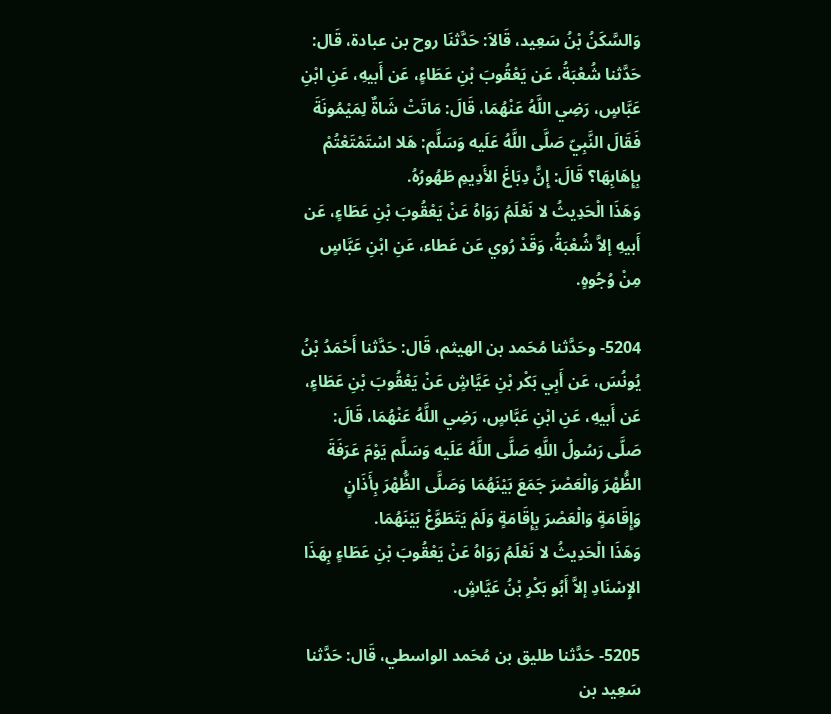وَالسَّكَنُ بْنُ سَعِيد، قَالاَ: حَدَّثنَا روح بن عبادة، قَال: حَدَّثنا شُعْبَةُ، عَن يَعْقُوبَ بْنِ عَطَاءٍ، عَن أَبيهِ، عَنِ ابْنِ عَبَّاسٍ، رَضِي اللَّهُ عَنْهُمَا، قَالَ: مَاتَتْ شَاةٌ لِمَيْمُونَةَ فَقَالَ النَّبِيّ صَلَّى اللَّهُ عَلَيه وَسَلَّم: هَلا اسْتَمْتَعْتُمْ بِإِهَابِهَا؟ قَالَ: إِنَّ دِبَاغَ الأَدِيمِ طَهُورُهُ.
وَهَذَا الْحَدِيثُ لا نَعْلَمُ رَوَاهُ عَنْ يَعْقُوبَ بْنِ عَطَاءٍ، عَن أَبيهِ إلاَّ شُعْبَةُ، وَقَدْ رُوي عَن عَطاء، عَنِ ابْنِ عَبَّاسٍ مِنْ وُجُوهٍ.

5204- وحَدَّثنا مُحَمد بن الهيثم، قَال: حَدَّثنا أَحْمَدُ بْنُ يُونُسَ، عَن أَبِي بَكْر بْنِ عَيَّاشٍ عَنْ يَعْقُوبَ بْنِ عَطَاءٍ، عَن أَبيهِ، عَنِ ابْنِ عَبَّاسٍ، رَضِي اللَّهُ عَنْهُمَا، قَالَ: صَلَّى رَسُولُ اللَّهِ صَلَّى اللَّهُ عَلَيه وَسَلَّم يَوْمَ عَرَفَةَ الظُّهْرَ وَالْعَصْرَ جَمَعَ بَيْنَهُمَا وَصَلَّى الظُّهْرَ بِأَذَانٍ وَإِقَامَةٍ وَالْعَصْرَ بِإِقَامَةٍ وَلَمْ يَتَطَوَّعْ بَيْنَهُمَا.
وَهَذَا الْحَدِيثُ لا نَعْلَمُ رَوَاهُ عَنْ يَعْقُوبَ بْنِ عَطَاءٍ بِهَذَا الإِسْنَادِ إلاَّ أَبُو بَكْرِ بْنُ عَيَّاشٍ.

5205- حَدَّثنا طليق بن مُحَمد الواسطي، قَال: حَدَّثنا سَعِيد بن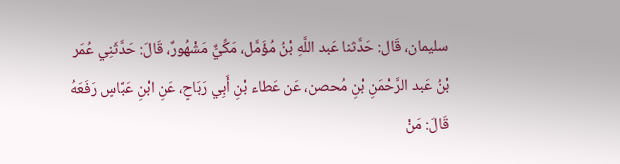سليمان، قَال: حَدَّثنا عَبد اللَّهِ بْنُ مُؤَمَّل، مَكِّيٌّ مَشْهُورٌ، قَالَ: حَدَّثَنِي عُمَر بْنُ عَبد الرَّحْمَنِ بْنِ مُحصن، عَن عَطاء بْنِ أَبِي رَبَاحٍ، عَنِ ابْنِ عَبَّاسٍ رَفَعَهُ قَالَ: مَنْ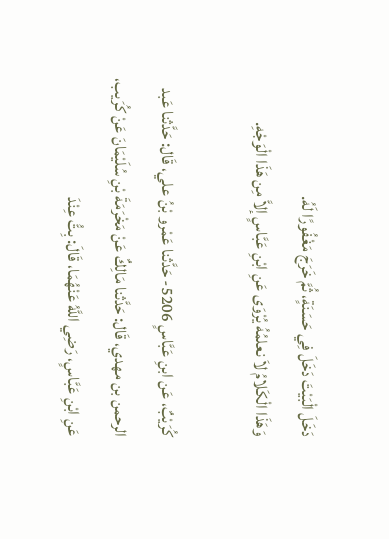دَخَلَ الْبَيْتَ دَخَلَ فِي حَسَنَةٍ، ثُمَّ خَرَجَ مَغْفُورًا لَهُ.
وَهَذَا الْكَلامُ لاَ نعلمُهُ يُرْوَى عَنِ ابْنِ عَبَّاسٍ إلاَّ مِن هَذَا الْوَجْهِ.

كُرَيْبٌ، عَن ابنِ عَبَّاسٍ 5206- حَدَّثنا عَمْرو بْنُ علي، قَال: حَدَّثنا عَبد الرحمن بن مهدي، قَال: حَدَّثنا مَالِكٌ عَنْ مَخْرَمَةَ بْنِ سُلَيْمَانَ عَنْ كُرَيب، عَنِ ابْنِ عَبَّاسٍ، رَضِي اللَّهُ عَنْهُمَا، قَالَ: بِتُّ عِنْدَ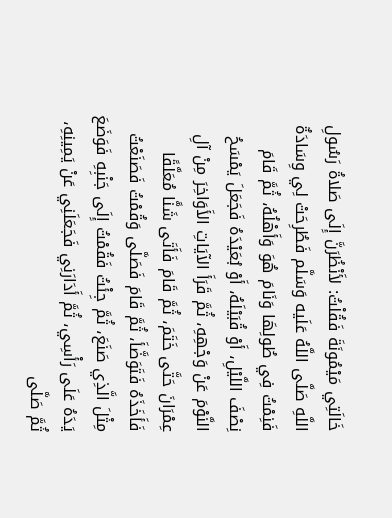خَالَتِي مَيْمُونَةَ فَقُلْتُ: لأَنْظُرَنَّ إِلَى صَلاةُ رَسُولِ اللَّهِ صَلَّى اللَّهُ عَلَيه وَسَلَّم فَطُرِحَتْ لِي وِسَادَةٌ فَنِمْتُ فِي طُولِهَا وَنَامَ هُوَ وَأَهْلُهُ، ثُمَّ قَامَ نِصْفَ اللَّيْلِ، أَوْ قُبَيْلَهُ، أَوْ بُعَيْدَهُ فَجَعَلَ يَمْسَحُ النَّوْمَ عَنْ وَجْهِهِ، ثُمَّ قَرَأَ الآيَاتِ الأَوَاخِرَ مِنْ آلِ عِمْرَانَ حَتَّى خَتَمَ، ثُمَّ قَامَ فَأَتَى شَنًّا مُعَلَّقًا فَأَخَذَهُ فَتَوَضَّأَ، ثُمَّ قَامَ فَصَلَّى وَقُمْتُ فَصَنَعْتُ مِثْلَ الَّذِي صَنَعَ، ثُمَّ جِئْتُ فَقُمْتُ إِلَى جَنْبِهِ فَوَضَعَ يَدَهُ عَلَى رَأْسِي، ثُمَّ أَدَارَنِي فَجَعَلَنِي عَنْ يَمِينِهِ، ثُمَّ صَلَّى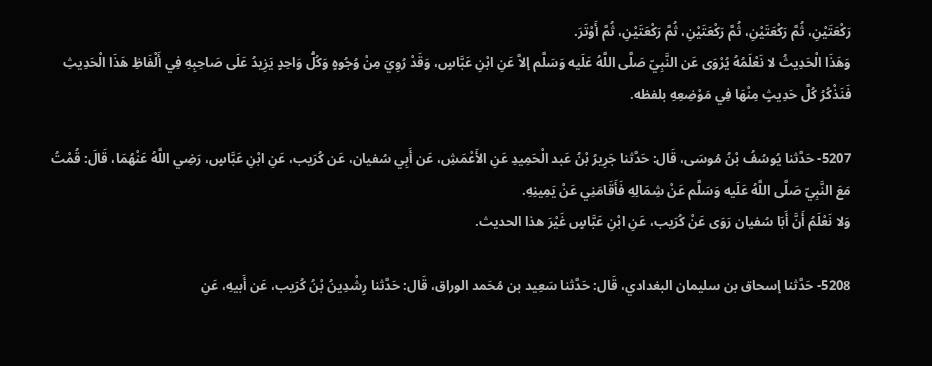رَكْعَتَيْنِ، ثُمَّ رَكْعَتَيْنِ، ثُمَّ رَكْعَتَيْنِ، ثُمَّ رَكْعَتَيْنِ، ثُمَّ أَوْتَرَ.
وَهَذَا الْحَدِيثُ لا نَعْلَمُهُ يُرْوَى عَن النَّبِيّ صَلَّى اللَّهُ عَلَيه وَسَلَّم إلاَّ عَنِ ابْنِ عَبَّاسٍ، وَقَدْ رُوِيَ مِنْ وُجُوهٍ وَكُلُّ وَاحِدٍ يَزِيدُ عَلَى صَاحِبِهِ فِي أَلْفَاظِ هَذَا الْحَدِيثِ فَنَذْكُرُ كُلَّ حَدِيثٍ مِنْهَا فِي مَوْضِعِهِ بلفظه.

5207- حَدَّثنا يُوسُفُ بْنُ مُوسَى، قَال: حَدَّثنا جَرِيرُ بْنُ عَبد الْحَمِيدِ عَنِ الأَعْمَشِ، عَن أَبِي سُفيان، عَن كُرَيب، عَنِ ابْنِ عَبَّاسٍ، رَضِي اللَّهُ عَنْهُمَا، قَالَ: قُمْتُ مَعَ النَّبِيّ صَلَّى اللَّهُ عَلَيه وَسَلَّم عَنْ شِمَالِهِ فَأَقَامَنِي عَنْ يَمِينِهِ.
وَلا نَعْلَمُ أَنَّ أَبَا سُفيان رَوَى عَنْ كُرَيب، عَنِ ابْنِ عَبَّاسٍ غَيْرَ هذا الحديث.

5208- حَدَّثنا إسحاق بن سليمان البغدادي، قَال: حَدَّثنا سَعِيد بن مُحَمد الوراق، قَال: حَدَّثنا رِشْدِينُ بْنُ كُرَيب، عَن أَبيهِ، عَنِ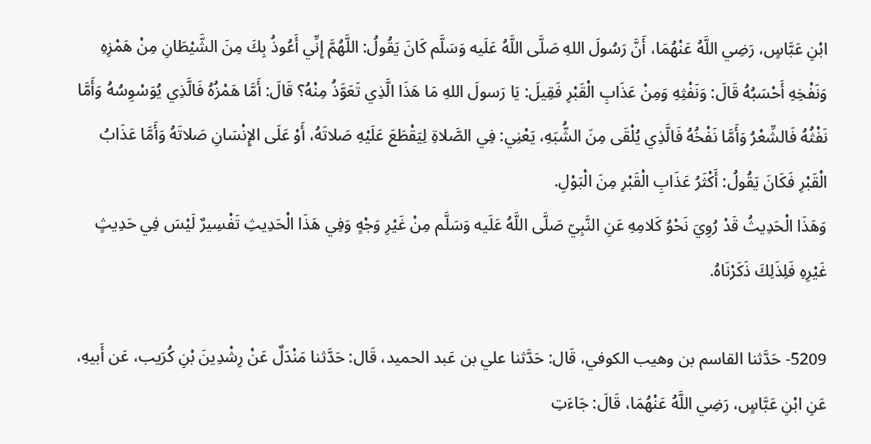ابْنِ عَبَّاسٍ، رَضِي اللَّهُ عَنْهُمَا، أَنَّ رَسُولَ اللهِ صَلَّى اللَّهُ عَلَيه وَسَلَّم كَانَ يَقُولُ: اللَّهُمَّ إِنِّي أَعُوذُ بِكَ مِنَ الشَّيْطَانِ مِنْ هَمْزِهِ وَنَفْخِهِ أَحْسَبُهُ قَالَ: وَنَفْثِهِ وَمِنْ عَذَابِ الْقَبْرِ فَقِيلَ: يَا رَسولَ اللهِ مَا هَذَا الَّذِي تَعَوَّذُ مِنْهُ؟ قَالَ: أَمَّا هَمْزُهُ فَالَّذِي يُوَسْوِسُهُ وَأَمَّا نَفْثُهُ فَالشِّعْرُ وَأَمَّا نَفْخُهُ فَالَّذِي يُلْقَى مِنَ الشُّبَهِ، يَعْنِي: فِي الصَّلاةِ لِيَقْطَعَ عَلَيْهِ صَلاتَهُ، أَوْ عَلَى الإِنْسَانِ صَلاتَهُ وَأَمَّا عَذَابُ الْقَبْرِ فَكَانَ يَقُولُ: أَكْثَرُ عَذَابِ الْقَبْرِ مِنَ الْبَوْلِ.
وَهَذَا الْحَدِيثُ قَدْ رُوِيَ نَحْوُ كَلامِهِ عَنِ النَّبِيّ صَلَّى اللَّهُ عَلَيه وَسَلَّم مِنْ غَيْرِ وَجْهٍ وَفِي هَذَا الْحَدِيثِ تَفْسِيرٌ لَيْسَ فِي حَدِيثٍ غَيْرِهِ فَلِذَلِكَ ذَكَرْنَاهُ.

5209- حَدَّثنا القاسم بن وهيب الكوفي، قَال: حَدَّثنا علي بن عَبد الحميد، قَال: حَدَّثنا مَنْدَلٌ عَنْ رِشْدِينَ بْنِ كُرَيب، عَن أَبيهِ، عَنِ ابْنِ عَبَّاسٍ، رَضِي اللَّهُ عَنْهُمَا، قَالَ: جَاءَتِ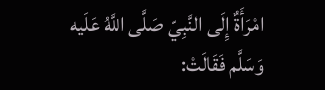امْرَأَةٌ إِلَى النَّبِيّ صَلَّى اللَّهُ عَلَيه وَسَلَّم فَقَالَتْ: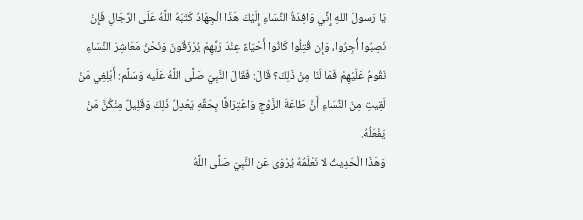يَا رَسولَ اللهِ إِنِّي وَافِدَةُ النِّسَاءِ إِلَيْكَ هَذَا الْجِهَادُ كَتَبَهُ اللَّهُ عَلَى الرِّجَالِ فَإِنْ نَصِبُوا أُجِرُوا، وَإن قُتِلُوا كَانُوا أَحْيَاءً عِنْدَ رَبِّهِمْ يُرْزَقُونَ وَنَحْنُ مَعَاشِرَ النِّسَاءِ نَقُومُ عَلَيْهِمْ فَمَا لَنَا مِنْ ذَلِكَ؟ قَالَ: فَقَالَ النَّبِيّ صَلَّى اللَّهُ عَلَيه وَسَلَّم: أَبْلِغِي مَنْ لَقِيتِ مِنَ النِّسَاءِ أَنَّ طَاعَةَ الزَّوْجِ وَاعْتِرَافًا بِحَقِّهِ يَعْدِلُ ذَلِكَ وَقَلِيلٌ مِنْكُنَّ مَنْ يَفْعَلُهُ.
وَهَذَا الْحَدِيثُ لا نَعْلَمُهُ يُرْوَى عَن النَّبِيّ صَلَّى اللَّهُ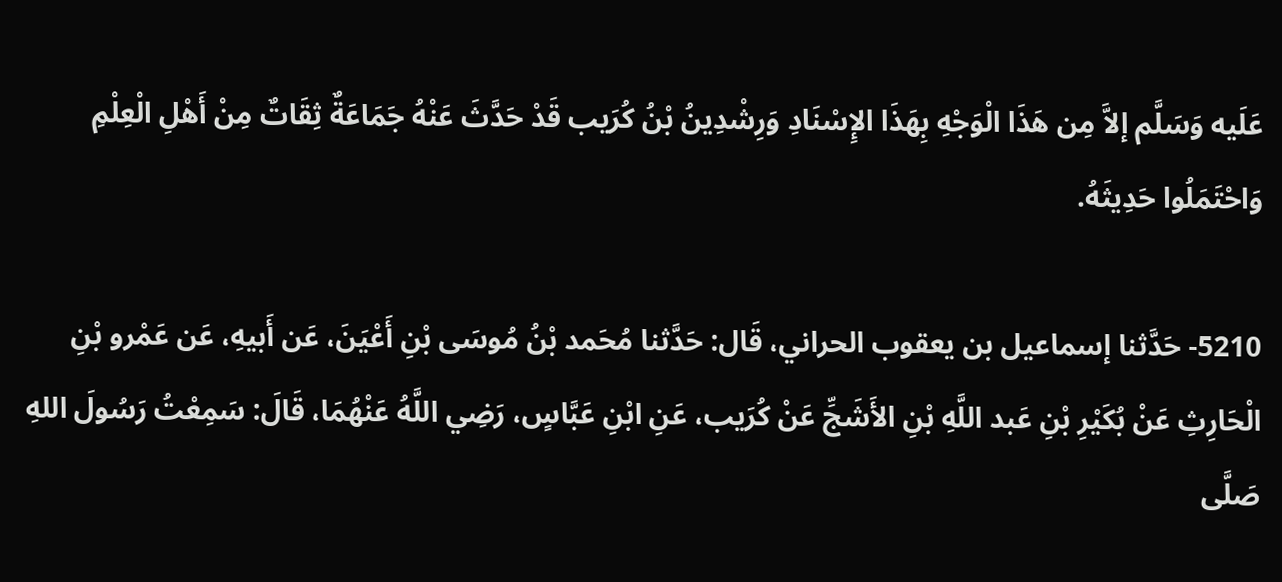عَلَيه وَسَلَّم إلاَّ مِن هَذَا الْوَجْهِ بِهَذَا الإِسْنَادِ وَرِشْدِينُ بْنُ كُرَيب قَدْ حَدَّثَ عَنْهُ جَمَاعَةٌ ثِقَاتٌ مِنْ أَهْلِ الْعِلْمِ وَاحْتَمَلُوا حَدِيثَهُ.

5210- حَدَّثنا إسماعيل بن يعقوب الحراني، قَال: حَدَّثنا مُحَمد بْنُ مُوسَى بْنِ أَعْيَنَ، عَن أَبيهِ، عَن عَمْرو بْنِ الْحَارِثِ عَنْ بُكَيْرِ بْنِ عَبد اللَّهِ بْنِ الأَشَجِّ عَنْ كُرَيب، عَنِ ابْنِ عَبَّاسٍ، رَضِي اللَّهُ عَنْهُمَا، قَالَ: سَمِعْتُ رَسُولَ اللهِ صَلَّى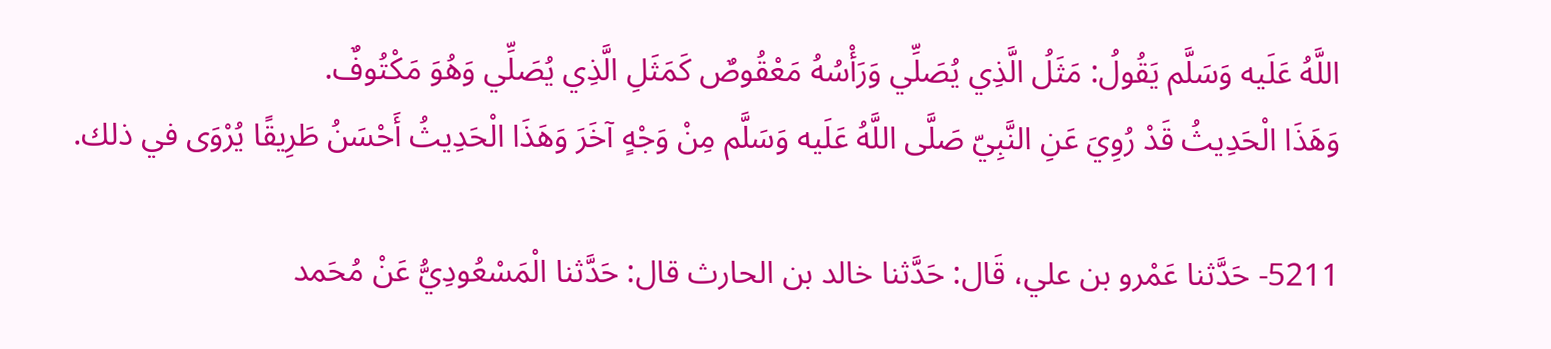اللَّهُ عَلَيه وَسَلَّم يَقُولُ: مَثَلُ الَّذِي يُصَلِّي وَرَأْسُهُ مَعْقُوصٌ كَمَثَلِ الَّذِي يُصَلِّي وَهُوَ مَكْتُوفٌ.
وَهَذَا الْحَدِيثُ قَدْ رُوِيَ عَنِ النَّبِيّ صَلَّى اللَّهُ عَلَيه وَسَلَّم مِنْ وَجْهٍ آخَرَ وَهَذَا الْحَدِيثُ أَحْسَنُ طَرِيقًا يُرْوَى في ذلك.

5211- حَدَّثنا عَمْرو بن علي، قَال: حَدَّثنا خالد بن الحارث قال: حَدَّثنا الْمَسْعُودِيُّ عَنْ مُحَمد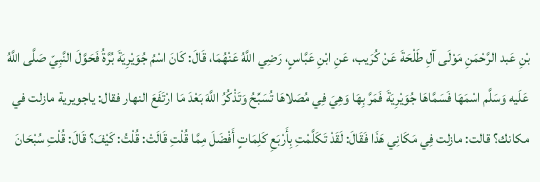بْنِ عَبد الرَّحْمَنِ مَوْلَى آلِ طَلْحَةَ عَنْ كُرَيب، عَنِ ابْنِ عَبَّاسٍ، رَضِي اللَّهُ عَنْهُمَا، قَالَ: كَانَ اسْمُ جُوَيْرِيَةَ بُرَّةُ فَحَوَّلَ النَّبِيّ صَلَّى اللَّهُ عَلَيه وَسَلَّم اسْمَهَا فَسَمَّاهَا جُوَيْرِيَةَ فَمَرَّ بِهَا وَهِيَ فِي مُصَلاهَا تُسَبِّحُ وَتَذْكُرُ اللَّهَ بَعْدَ مَا ارْتَفَعَ النهار فقال: ياجويرية مازلت في مكانك؟ قالت: مازلت فِي مَكَانِي هَذَا فَقَالَ: لَقَدْ تَكَلَّمْتِ بِأَرْبَعِ كَلِمَاتٍ أَفْضَلَ مِمَّا قُلْتِ قَالَتْ: قُلْتُ: كَيْفَ؟ قَالَ: قُلْتِ سُبْحَانَ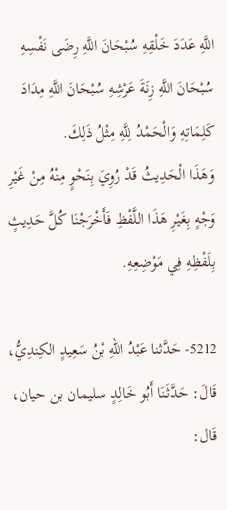اللَّهِ عَدَدَ خَلْقِهِ سُبْحَانَ اللَّهِ رِضَى نَفْسِهِ سُبْحَانَ اللَّهِ زِنَةَ عَرْشِهِ سُبْحَانَ اللَّهِ مِدَادَ كَلِمَاتِهِ وَالْحَمْدُ لِلَّهِ مِثْلُ ذَلِكَ.
وَهَذَا الْحَدِيثُ قَدْ رُوِيَ بِنَحْوٍ مِنْهُ مِنْ غَيْرِ وَجْهٍ بِغَيْرِ هَذَا اللَّفْظِ فَأَخْرَجْنَا كُلَّ حَدِيثٍ بِلَفْظِهِ فِي مَوْضِعِهِ.

5212- حَدَّثنا عَبْدُ اللهِ بْنُ سَعِيدٍ الكِندِيُّ، قَالَ: حَدَّثَنَا أَبُو خَالِدٍ سليمان بن حيان، قَال: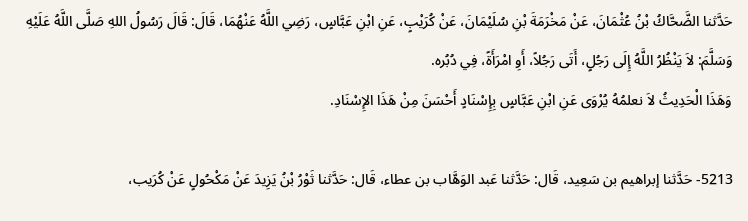حَدَّثنا الضَّحَّاكُ بْنُ عُثْمَانَ، عَنْ مَخْرَمَةَ بْنِ سُلَيْمَانَ، عَنْ كُرَيْبٍ، عَنِ ابْنِ عَبَّاسٍ، رَضِي اللَّهُ عَنْهُمَا، قَالَ: قَالَ رَسُولُ اللهِ صَلَّى اللَّهُ عَلَيْهِ وَسَلَّمَ: لاَ يَنْظُرُ اللَّهُ إِلَى رَجُلٍ، أَتَى رَجُلاً، أَوِ امْرَأَةً، فِي دُبُره.
وَهَذَا الْحَدِيثُ لاَ نعلمُهُ يُرْوَى عَنِ ابْنِ عَبَّاسٍ بِإِسْنَادٍ أَحْسَنَ مِنْ هَذَا الإِسْنَادِ.

5213- حَدَّثنا إبراهيم بن سَعِيد، قَال: حَدَّثنا عَبد الوَهَّاب بن عطاء، قَال: حَدَّثنا ثَوْرُ بْنُ يَزِيدَ عَنْ مَكْحُولٍ عَنْ كُرَيب،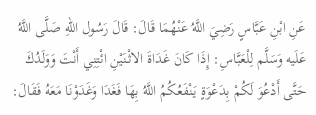عَنِ ابْنِ عَبَّاسٍ رَضِيَ اللَّهُ عَنْهُمَا قَالَ: قَالَ رَسُول اللهِ صَلَّى اللَّهُ عَلَيه وَسَلَّم لِلْعَبَّاسِ: إِذَا كَانَ غَدَاةَ الاثْنَيْنِ ائْتِنِي أَنْتَ وَوَلَدُكَ حَتَّى أَدْعُوَ لَكُمْ بِدَعْوَةٍ يَنْفَعُكُمُ اللَّهُ بِهَا فَغَدَا وَغَدَوْنَا مَعَهُ فَقَالَ: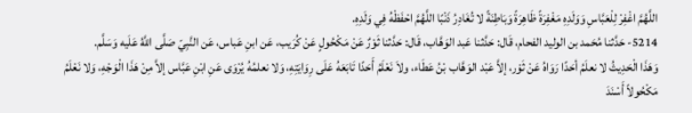اللَّهُمَّ اغْفِرْ لِلْعَبَّاسِ وَوَلَدِهِ مَغْفِرَةً ظَاهِرَةً وَبَاطِنَةً لا تُغَادِرُ ذَنْبًا اللَّهُمَّ احْفَظْهُ فِي وَلَدِهِ.
5214- حَدَّثنا مُحَمد بن الوليد الفحام، قَال: حَدَّثنا عَبد الوَهَّاب، قَال: حَدَّثنا ثَوْرٌ عَنْ مَكْحُولٍ عَنْ كُرَيب، عَن ابنِ عَباس، عَن النَّبِيّ صَلَّى اللَّهُ عَلَيه وَسَلَّم.
وَهَذَا الْحَدِيثُ لا نعلَمُ أحَدًا رَوَاهُ عَنْ ثَوْر، إلاَّ عَبْد الوَهَّاب بْنُ عَطَاء، ولاَ نَعْلَمُ أَحَدًا تَابَعَهُ عَلَى رِوَايَتِهِ، وَلا نعلمُهُ يُرْوَى عَنِ ابْنِ عَبَّاس إلاَّ مِنْ هَذَا الْوَجْهِ، وَلا نَعْلَمُ مَكْحُولاً أَسْنَدَ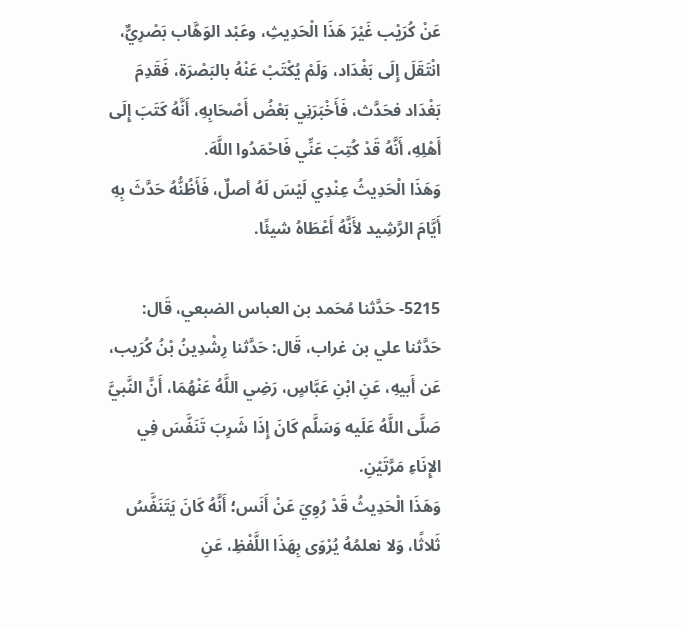عَنْ كُرَيْب غَيْرَ هَذَا الْحَدِيثِ، وعَبْد الوَهَّاب بَصْرِيٌّ، انْتَقَلَ إِلَى بَغْدَاد، وَلَمْ يُكْتَبْ عَنْهُ بالبَصْرَة، فَقَدِمَ بَغْدَاد فحَدَّث، فَأَخْبَرَنِي بَعْضُ أَصْحَابِهِ، أَنَّهُ كَتَبَ إِلَى أَهْلِهِ، أَنَّهُ قَدْ كُتِبَ عَنِّي فَاحْمَدُوا اللَّهَ.
وَهَذَا الْحَدِيثُ عِنْدِي لَيْسَ لَهُ أصلٌ، فَأَظُنُّهُ حَدَّثَ بِهِ أَيَّامَ الرَّشِيد لأَنَّهُ أَعْطَاهُ شيئًا.

5215- حَدَّثنا مُحَمد بن العباس الضبعي، قَال: حَدَّثنا علي بن غراب، قَال: حَدَّثنا رِشْدِينُ بْنُ كُرَيب، عَن أَبيهِ، عَنِ ابْنِ عَبَّاسٍ، رَضِي اللَّهُ عَنْهُمَا، أَنَّ النَّبيَّ صَلَّى اللَّهُ عَلَيه وَسَلَّم كَانَ إِذَا شَرِبَ تَنَفَّسَ فِي الإِنَاءِ مَرَّتَيْنِ.
وَهَذَا الْحَدِيثُ قَدْ رُوِيَ عَنْ أَنَس؛ أَنَّهُ كَانَ يَتَنَفَّسُ ثَلاثًا، وَلا نعلمُهُ يُرْوَى بِهَذَا اللَّفْظِ، عَنِ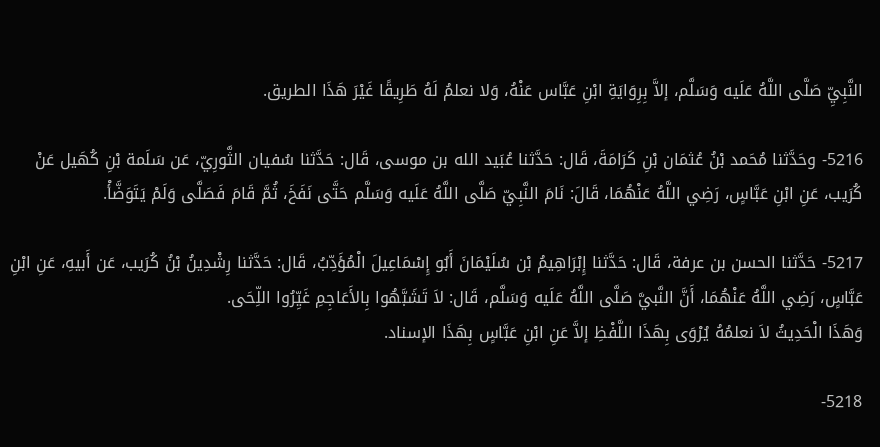النَّبِيِّ صَلَّى اللَّهُ عَلَيه وَسَلَّم، إلاَّ بِرِوَايَةِ ابْنِ عَبَّاس عَنْهُ، وَلا نعلمُ لَهُ طَرِيقًا غَيْرَ هَذَا الطريق.

5216- وحَدَّثنا مُحَمد بْنُ عُثمَان بْنِ كَرَامَةَ، قَال: حَدَّثنا عُبَيد الله بن موسى، قَال: حَدَّثنا سُفيان الثَّورِيّ، عَن سَلَمة بْنِ كُهَيل عَنْ كُرَيب، عَنِ ابْنِ عَبَّاسٍ، رَضِي اللَّهُ عَنْهُمَا، قَالَ: نَامَ النَّبِيّ صَلَّى اللَّهُ عَلَيه وَسَلَّم حَتَّى نَفَخَ، ثُمَّ قَامَ فَصَلَّى وَلَمْ يَتَوَضَّأْ.

5217- حَدَّثنا الحسن بن عرفة، قَال: حَدَّثنا إِبْرَاهِيمُ بْن سُلَيْمَانَ أَبُو إِسْمَاعِيلَ الْمُؤَدِّبُ، قَال: حَدَّثنا رِشْدِينُ بْنُ كُرَيب، عَن أَبيهِ، عَنِ ابْنِ عَبَّاسٍ، رَضِي اللَّهُ عَنْهُمَا، أَنَّ النَّبيَّ صَلَّى اللَّهُ عَلَيه وَسَلَّم، قَال: لاَ تَشَبَّهُوا بِالأَعَاجِمِ غَيِّرُوا اللِّحَى.
وَهَذَا الْحَدِيثُ لاَ نعلمُهُ يُرْوَى بِهَذَا اللَّفْظِ إلاَّ عَنِ ابْنِ عَبَّاسٍ بِهَذَا الإسناد.

5218-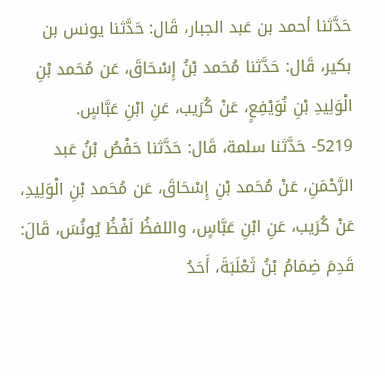حَدَّثنا أحمد بن عَبد الجبار، قَال: حَدَّثنا يونس بن بكير، قَال: حَدَّثنا مُحَمد بْنُ إِسْحَاقَ، عَن مُحَمد بْنِ الْوَلِيدِ بْنِ نُوَيْفِعٍ، عَنْ كُرَيب، عَنِ ابْنِ عَبَّاسٍ.
5219- حَدَّثنا سلمة، قَال: حَدَّثنا حَفْصُ بْنُ عَبد الرَّحْمَنِ، عَنْ مُحَمد بْنِ إِسْحَاقَ، عَن مُحَمد بْنِ الْوَلِيدِ، عَنْ كُرَيب، عَنِ ابْنِ عَبَّاسٍ، واللفظُ لَفْظُ يُونُسَ، قَالَ: قَدِمَ ضِمَامُ بْنُ ثَعْلَبَةَ، أَحَدُ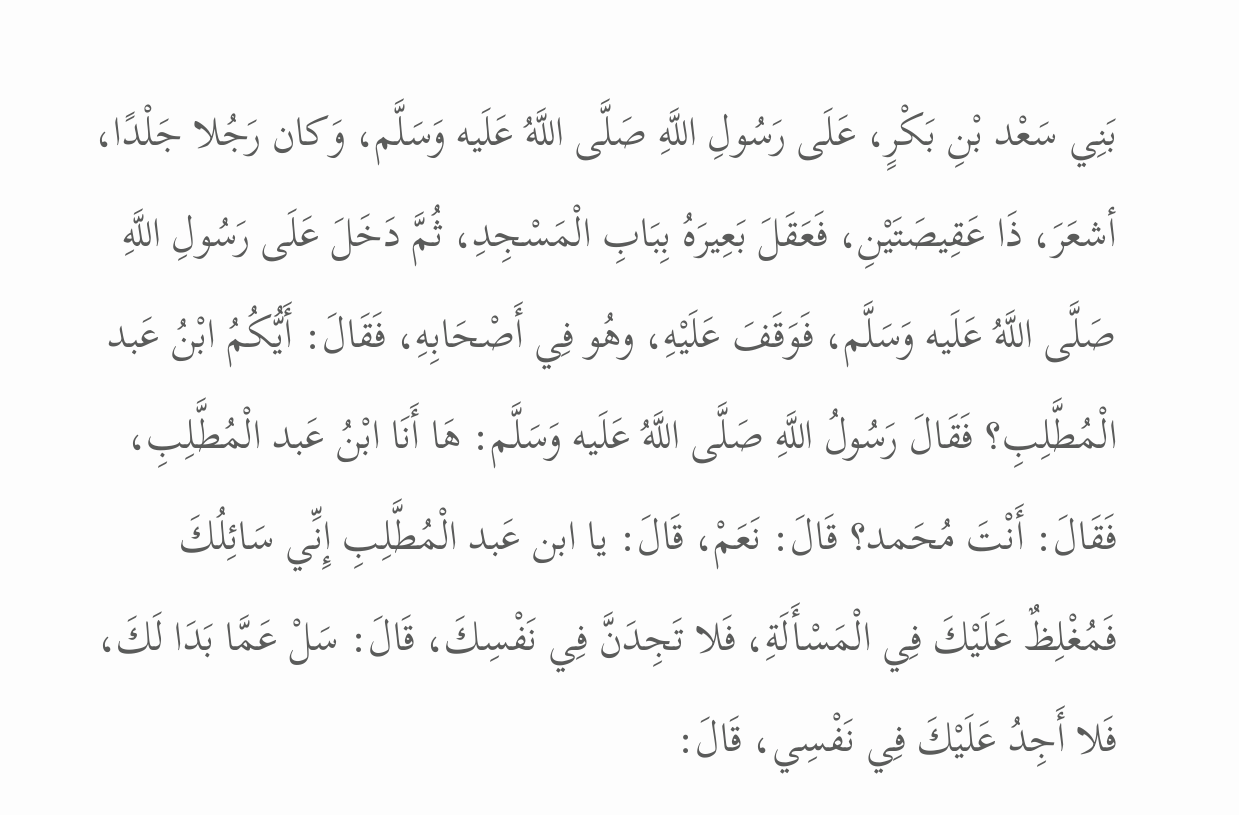بَنِي سَعْد بْنِ بَكْرٍ، عَلَى رَسُولِ اللَّهِ صَلَّى اللَّهُ عَلَيه وَسَلَّم، وَكان رَجُلا جَلْدًا، أشعَرَ، ذَا عَقِيصَتَيْنِ، فَعَقَلَ بَعِيرَهُ بِبَابِ الْمَسْجِدِ، ثُمَّ دَخَلَ عَلَى رَسُولِ اللَّهِ صَلَّى اللَّهُ عَلَيه وَسَلَّم، فَوَقَفَ عَلَيْهِ، وهُو فِي أَصْحَابِهِ، فَقَالَ: أَيُّكُمُ ابْنُ عَبد الْمُطَّلِبِ؟ فَقَالَ رَسُولُ اللَّهِ صَلَّى اللَّهُ عَلَيه وَسَلَّم: هَا أَنَا ابْنُ عَبد الْمُطَّلِبِ، فَقَالَ: أَنْتَ مُحَمد؟ قَالَ: نَعَمْ، قَالَ: يا ابن عَبد الْمُطَّلِبِ إِنِّي سَائِلُكَ فَمُغْلِظٌ عَلَيْكَ فِي الْمَسْأَلَةِ، فَلا تَجِدَنَّ فِي نَفْسِكَ، قَالَ: سَلْ عَمَّا بَدَا لَكَ، فَلا أَجِدُ عَلَيْكَ فِي نَفْسِي، قَالَ: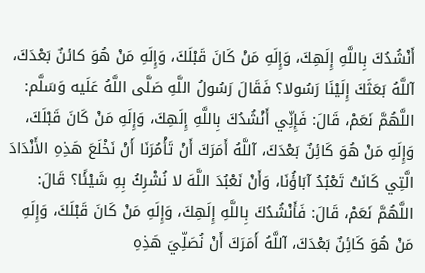أَنْشُدُكَ بِاللَّهِ إِلَهِكَ، وَإِلَهِ مَنْ كَانَ قَبْلَكَ، وَإِلَهِ مَنْ هُوَ كائنٌ بَعْدَكَ، آللَّهُ بَعَثَكَ إِلَيْنَا رَسُولا؟ فَقَالَ رَسُولُ اللَّهِ صَلَّى اللَّهُ عَلَيه وَسَلَّم: اللَّهُمَّ نَعَمْ، قَالَ: فَإِنِّي أَنْشُدُكَ بِاللَّهِ إِلَهِكَ، وَإِلَهِ مَنْ كَانَ قَبْلَكَ، وَإِلَهِ مَنْ هُوَ كَائِنٌ بَعْدَكَ، آللَّهُ أَمَرَكَ أَنْ تَأْمُرَنَا أَنْ نَخْلَعَ هَذِهِ الأَنْدَادَ الَّتِي كَانَتْ تَعْبُدُ آبَاؤُنَا، وَأَنْ نَعْبُدَ اللَّهَ لا نُشْرِكُ بِهِ شَيْئًا؟ قَالَ: اللَّهُمَّ نَعَمْ، قَالَ: فَأَنْشُدُكَ بِاللَّهِ إِلَهِكَ، وَإِلَهِ مَنْ كَانَ قَبْلَكَ، وَإِلَهِ مَنْ هُوَ كَائِنٌ بَعْدَكَ، آللَّهُ أَمَرَكَ أَنْ نُصَلِّيَ هَذِهِ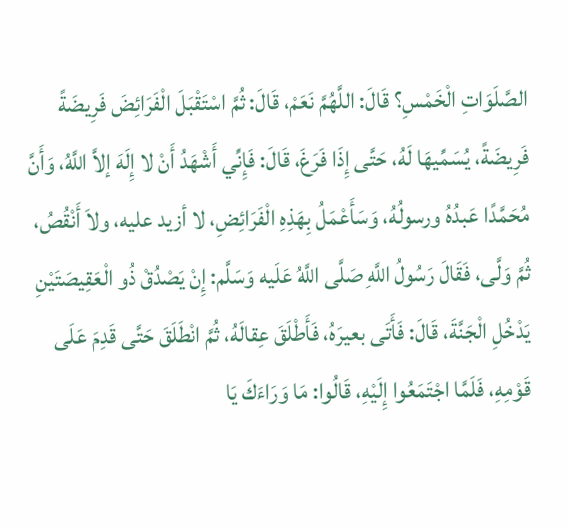الصَّلَوَاتِ الْخَمْسِ؟ قَالَ: اللَّهُمَّ نَعَمْ، قَالَ: ثُمَّ اسْتَقْبَلَ الْفَرَائِضَ فَرِيضَةً فَرِيضَةً، يُسَمِّيهَا لَهُ، حَتَّى إِذَا فَرَغَ، قَالَ: فَإِنِّي أَشْهَدُ أَنْ لا إِلَهَ إلاَّ اللَّهُ، وَأَنَّ مُحَمَّدًا عَبدُهُ ورسولُهُ، وَسَأَعْمَلُ بِهَذِهِ الْفَرَائِضِ، لا أزيد عليه، ولاَ أَنْقُصُ، ثُمَّ وَلَّى، فَقَالَ رَسُولُ اللَّهِ صَلَّى اللَّهُ عَلَيه وَسَلَّم: إِنْ يَصْدُقْ ذُو الْعَقِيصَتَيْنِ يَدْخُلِ الْجَنَّةَ، قَالَ: فَأَتَى بعيرَهُ، فَأَطْلَقَ عِقالَهُ، ثُمَّ انْطَلَقَ حَتَّى قَدِمَ عَلَى قَوْمِهِ، فَلَمَّا اجْتَمَعُوا إِلَيْهِ، قَالُوا: مَا وَرَاءَكَ يَا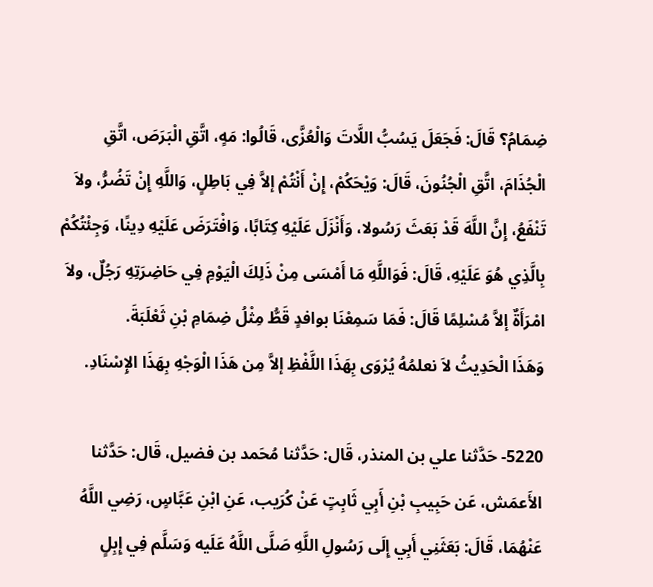ضِمَامُ؟ قَالَ: فَجَعَلَ يَسُبُّ اللَّاتَ وَالْعُزَّى، قَالُوا: مَهٍ، اتَّقِ الْبَرَصَ، اتَّقِ الْجُذَامَ، اتَّقِ الْجُنُونَ، قَالَ: وَيْحَكُمْ، إِنْ أَنْتُمْ إلاَّ فِي بَاطِلٍ، وَاللَّهِ إِنْ تَضُرُّ، ولاَ تَنْفَعُ، إِنَّ اللَّهَ قَدْ بَعَثَ رَسُولا، وَأَنْزَلَ عَلَيْهِ كِتَابًا، وَافْتَرَضَ عَلَيْهِ دِينًا، وَجِئْتُكُمْ بِالَّذِي هُوَ عَلَيْهِ، قَالَ: فَوَاللَّهِ مَا أَمْسَى مِنْ ذَلِكَ الْيَوْمِ فِي حَاضِرَتِهِ رَجُلٌ، ولاَ امْرَأَةٌ إلاَّ مُسْلِمًا قَالَ: فَمَا سَمِعْنَا بوافدٍ قَطُّ مِثْلُ ضِمَامِ بْنِ ثَعْلَبَةَ.
وَهَذَا الْحَدِيثُ لاَ نعلمُهُ يُرْوَى بِهَذَا اللَّفْظِ إلاَّ مِن هَذَا الْوَجْهِ بِهَذَا الإِسْنَادِ.

5220- حَدَّثنا علي بن المنذر، قَال: حَدَّثنا مُحَمد بن فضيل، قَال: حَدَّثنا الأَعمَش، عَن حَبِيبِ بْنِ أَبِي ثَابِتٍ عَنْ كُرَيب، عَنِ ابْنِ عَبَّاسٍ، رَضِي اللَّهُ عَنْهُمَا، قَالَ: بَعَثَنِي أَبِي إِلَى رَسُولِ اللَّهِ صَلَّى اللَّهُ عَلَيه وَسَلَّم فِي إِبِلٍ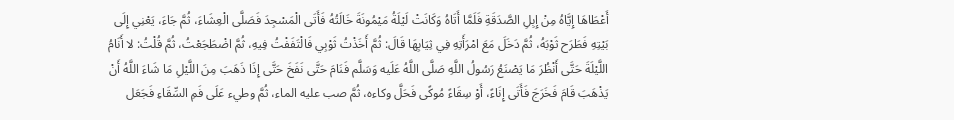أَعْطَاهَا إِيَّاهُ مِنْ إِبِلِ الصَّدَقَةِ فَلَمَّا أَتَاهُ وَكَانَتْ لَيْلَةُ مَيْمُونَةَ خَالَتُهُ فَأَتَى الْمَسْجِدَ فَصَلَّى الْعِشَاءَ، ثُمَّ جَاءَ، يَعْنِي إِلَى بَيْتِهِ فَطَرَح ثَوْبَهُ، ثُمَّ دَخَلَ مَعَ امْرَأَتِهِ فِي ثِيَابِهَا قَالَ: ثُمَّ أَخَذْتُ ثَوْبِي فَالْتَفَفْتُ فِيهِ، ثُمَّ اضْطَجَعْتُ، ثُمَّ قُلْتُ: لا أَنَامُ اللَّيْلَةَ حَتَّى أَنْظُرَ مَا يَصْنَعُ رَسُولُ اللَّهِ صَلَّى اللَّهُ عَلَيه وَسَلَّم فَنَامَ حَتَّى نَفَخَ حَتَّى إِذَا ذَهَبَ مِنَ اللَّيْلِ مَا شَاءَ اللَّهُ أَنْ يَذْهَبَ قَامَ فَخَرَجَ فَأَتَى إِنَاءً، أَوْ سِقَاءً مُوكًى فَحَلَّ وكاءه، ثُمَّ صب عليه الماء، ثُمَّ وطيء عَلَى فَمِ السِّقَاءِ فَجَعَل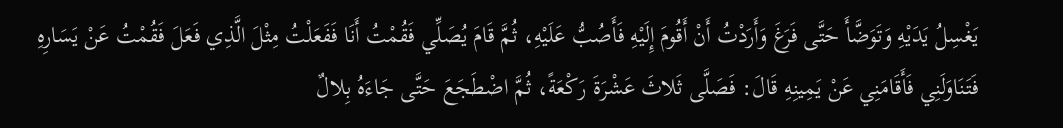يَغْسِلُ يَدَيْهِ وَتَوَضَّأَ حَتَّى فَرَغَ وَأَرَدْتُ أَنْ أَقُومَ إِلَيْهِ فَأَصُبُّ عَلَيْهِ، ثُمَّ قَامَ يُصَلِّي فَقُمْتُ أَنَا فَفَعَلْتُ مِثْلَ الَّذِي فَعَلَ فَقُمْتُ عَنْ يَسَارِهِ فَتَنَاوَلَنِي فَأَقَامَنِي عَنْ يَمِينِهِ قَالَ: فَصَلَّى ثَلاثَ عَشْرَةَ رَكْعَةً، ثُمَّ اضْطَجَعَ حَتَّى جَاءَهُ بِلالٌ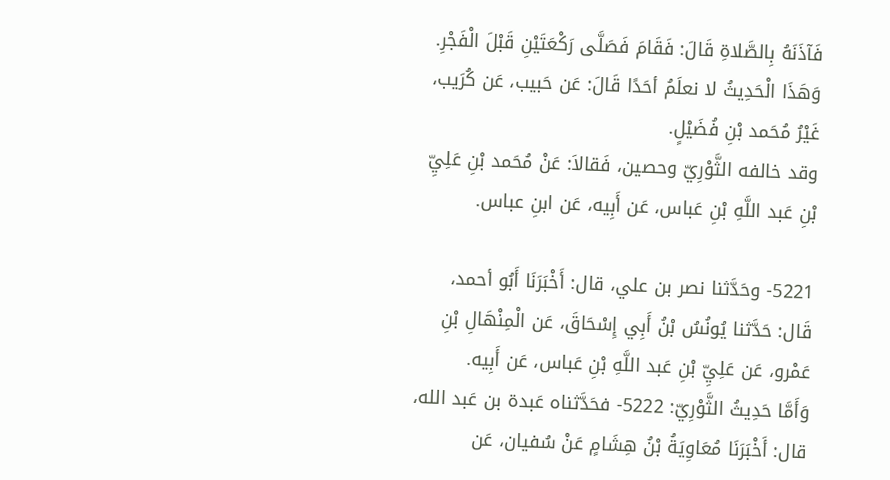فَآذَنَهُ بِالصَّلاةِ قَالَ: فَقَامَ فَصَلَّى رَكْعَتَيْنِ قَبْلَ الْفَجْرِ.
وَهَذَا الْحَدِيثُ لا نعلَمُ أحَدًا قَالَ: عَن حَبيب، عَن كُرَيب، غَيْرُ مُحَمد بْنِ فُضَيْلٍ.
وقد خالفه الثَّوْرِيّ وحصين، فَقالاَ: عَنْ مُحَمد بْنِ عَلِيِّ بْنِ عَبد اللَّهِ بْنِ عَباس، عَن أَبِيه، عَن ابنِ عباس.

5221- وحَدَّثنا نصر بن علي، قال: أَخْبَرَنَا أَبُو أحمد، قَال: حَدَّثنا يُونُسُ بْنُ أَبِي إِسْحَاقَ، عَن الْمِنْهَالِ بْنِ عَمْرو، عَن عَلِيِّ بْنِ عَبد اللَّهِ بْنِ عَباس، عَن أَبِيه.
وَأَمَّا حَدِيثُ الثَّوْرِيّ: 5222- فحَدَّثناه عَبدة بن عَبد الله، قال: أَخْبَرَنَا مُعَاوِيَةُ بْنُ هِشَامٍ عَنْ سُفيان، عَن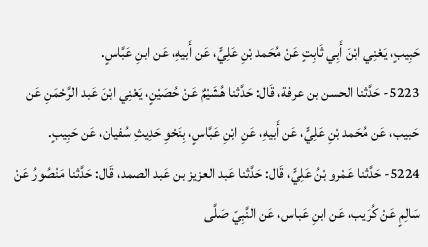حَبِيبٍ، يَعْنِي ابْنَ أَبِي ثَابِتٍ عَنْ مُحَمد بْنِ عَلِيٍّ، عَن أَبيهِ، عَن ابنِ عَبَّاسٍ.
5223- حَدَّثنا الحسن بن عرفة، قَال: حَدَّثنا هُشَيْمٌ عَنْ حُصَيْنٍ، يَعْنِي ابْنَ عَبد الرَّحْمَنِ عَن حَبيب، عَن مُحَمد بْنِ عَلِيٍّ، عَن أَبيهِ، عَنِ ابْنِ عَبَّاسٍ، بِنَحْوِ حَدِيثِ سُفيان، عَن حَبِيبٍ.
5224- حَدَّثنا عَمْرو بْنُ عَلِيٍّ، قَال: حَدَّثنا عَبد العزيز بن عَبد الصمد، قَال: حَدَّثنا مَنْصُورُ عَنْ سَالِمٍ عَنْ كُرَيب، عَن ابنِ عَباس، عَن النَّبِيّ صَلَّى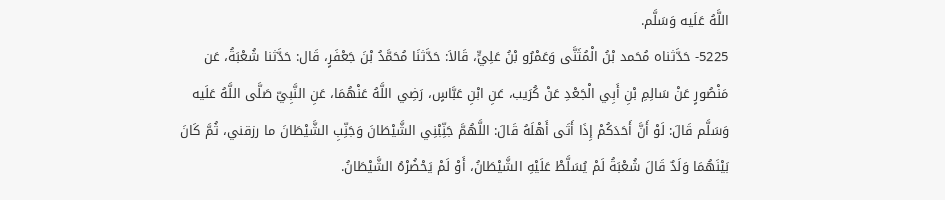اللَّهُ عَلَيه وَسَلَّم.
5225- حَدَّثناه مُحَمد بْنُ الْمُثَنَّى وَعَمْرُو بْنُ عَلِيٍّ، قَالاَ: حَدَّثنَا مُحَمَّدُ بْنَ جَعْفَرٍ، قَال: حَدَّثنا شُعْبَةُ، عَن مَنْصُورٍ عَنْ سَالِمِ بْنِ أَبِي الْجَعْدِ عَنْ كُرَيب، عَنِ ابْنِ عَبَّاسٍ، رَضِي اللَّهُ عَنْهُمَا، عَنِ النَّبِيّ صَلَّى اللَّهُ عَلَيه وَسَلَّم قَالَ: لَوْ أَنَّ أَحَدَكُمْ إِذَا أَتَى أَهْلَهُ قَالَ: اللَّهُمَّ جَنِّبْنِي الشَّيْطَانَ وَجَنِّبِ الشَّيْطَانَ ما رزقني، ثُمَّ كَانَ بَيْنَهُمَا وَلَدٌ قَالَ شُعْبَةُ لَمْ يُسَلَّطْ عَلَيْهِ الشَّيْطَانُ، أَوْ لَمْ يَحْضُرْهُ الشَّيْطَانُ.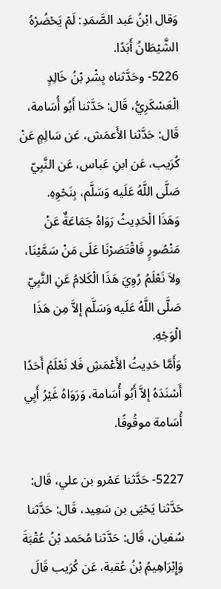وَقال ابْنُ عَبد الصَّمَدِ: لَمْ يَحْضُرْهُ الشَّيْطَانُ أَبَدًا.
5226- وحَدَّثناه بِشْر بْنُ خَالِدٍ الْعَسْكَرِيُّ، قَال: حَدَّثنا أَبُو أُسَامة، قَال: حَدَّثنا الأَعمَش، عَن سَالِمٍ عَنْ كُرَيب، عَن ابنِ عَباس، عَن النَّبِيّ صَلَّى اللَّهُ عَلَيه وَسَلَّم، بِنَحْوِهِ.
وَهَذَا الْحَدِيثُ رَوَاهُ جَمَاعَةٌ عَنْ مَنْصُورٍ فَاقْتَصَرْنَا عَلَى مَنْ سَمَّيْنَا، ولاَ نَعْلَمُ رُوِيَ هَذَا الْكَلامُ عَنِ النَّبِيّ صَلَّى اللَّهُ عَلَيه وَسَلَّم إلاَّ مِن هَذَا الْوَجْهِ.
وَأَمَّا حَدِيثُ الأَعْمَشِ فَلا نَعْلَمُ أَحَدًا أَسْنَدَهُ إلاَّ أَبُو أُسَامة، وَرَوَاهُ غَيْرُ أَبِي أُسَامة موقُوفًا.

5227- حَدَّثنا عَمْرو بن علي، قَال: حَدَّثنا يَحْيَى بن سَعِيد، قَال: حَدَّثنا سُفيان، قَال: حَدَّثنا مُحَمد بْنُ عُقْبَةَ وَإِبْرَاهِيمُ بْنُ عُقبة، عَن كُرَيب قَالَ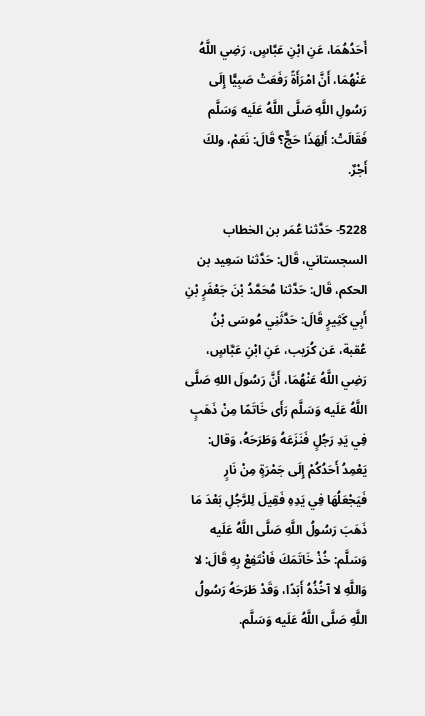أَحَدُهُمَا، عَنِ ابْنِ عَبَّاسٍ، رَضِي اللَّهُ عَنْهُمَا، أَنَّ امْرَأَةً رَفَعَتْ صَبِيًّا إِلَى رَسُولِ اللَّهِ صَلَّى اللَّهُ عَلَيه وَسَلَّم فَقَالَتْ: أَلِهَذَا حَجٌّ؟ قَالَ: نَعَمْ، ولكَ أَجْرٌ.

5228- حَدَّثنا عُمَر بن الخطاب السجستاني، قَال: حَدَّثنا سَعِيد بن الحكم، قَال: حَدَّثنا مُحَمَّدُ بْنَ جَعْفَرٍ بْنِ أَبِي كَثِيرٍ قَالَ: حَدَّثَنِي مُوسَى بْنُ عُقبة، عَن كُرَيب، عَنِ ابْنِ عَبَّاسٍ، رَضِي اللَّهُ عَنْهُمَا، أَنَّ رَسُولَ اللهِ صَلَّى اللَّهُ عَلَيه وَسَلَّم رَأَى خَاتَمًا مِنْ ذَهَبٍ فِي يَدِ رَجُلٍ فَنَزَعَهُ وَطَرَحَهُ، وَقال: يَعْمِدُ أَحَدُكُمْ إِلَى جَمْرَةٍ مِنْ نَارٍ فَيَجْعَلُهَا فِي يَدِهِ فَقِيلَ لِلرَّجُلِ بَعْدَ مَا ذَهَبَ رَسُولُ اللَّهِ صَلَّى اللَّهُ عَلَيه وَسَلَّم: خُذْ خَاتَمَكَ فَانْتَفِعْ بِهِ قَالَ: لا وَاللَّهِ لا آخُذُهُ أَبَدًا، وَقَدْ طَرَحَهُ رَسُولُ اللَّهِ صَلَّى اللَّهُ عَلَيه وَسَلَّم.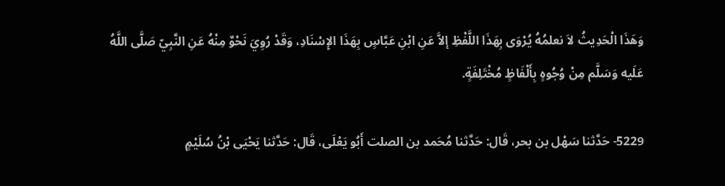وَهَذَا الْحَدِيثُ لاَ نعلمُهُ يُرْوَى بِهَذَا اللَّفْظِ إلاَّ عَنِ ابْنِ عَبَّاسٍ بِهَذَا الإِسْنَادِ، وَقَدْ رُوِيَ نَحْوٌ مِنْهُ عَنِ النَّبِيّ صَلَّى اللَّهُ عَلَيه وَسَلَّم مِنْ وُجُوهٍ بِأَلْفَاظٍ مُخْتَلِفَةٍ.

5229- حَدَّثنا سَهْل بن بحر، قَال: حَدَّثنا مُحَمد بن الصلت أَبُو يَعْلَى، قَال: حَدَّثنا يَحْيَى بْنُ سُلَيْمٍ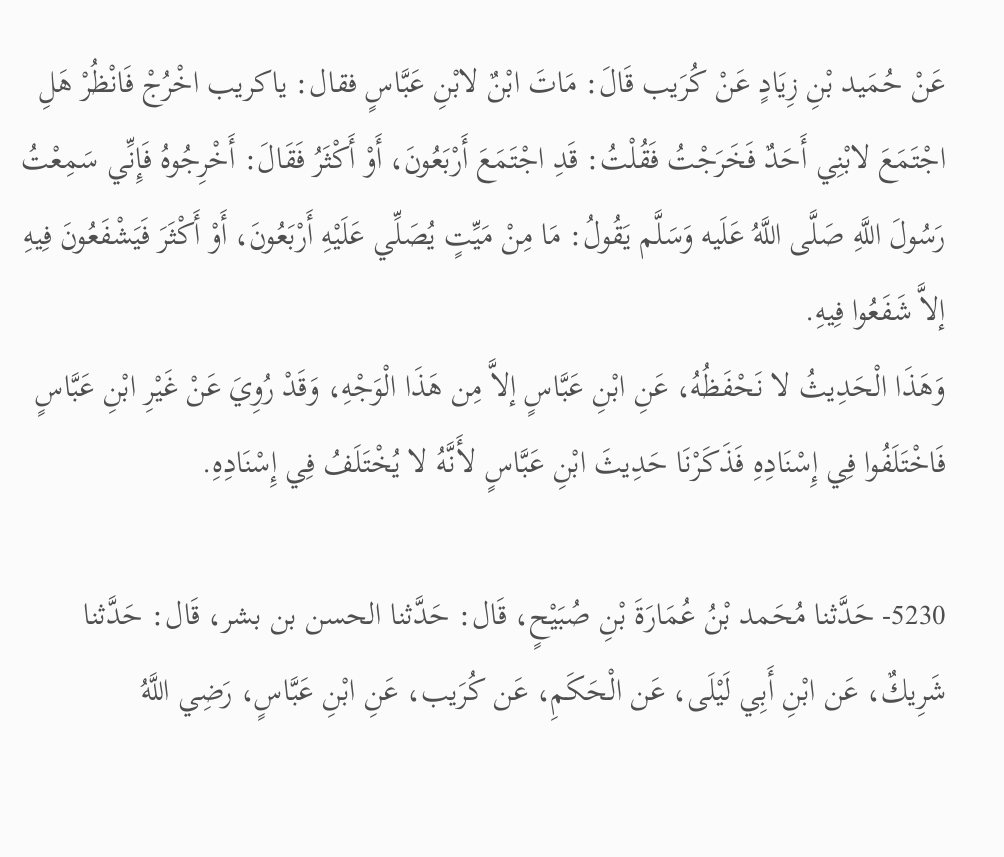عَنْ حُمَيد بْنِ زِيَادٍ عَنْ كُرَيب قَالَ: مَاتَ ابْنٌ لابْنِ عَبَّاسٍ فقال: ياكريب اخْرُجْ فَانْظُرْ هَلِ اجْتَمَعَ لابْنِي أَحَدٌ فَخَرَجْتُ فَقُلْتُ: قَدِ اجْتَمَعَ أَرْبَعُونَ، أَوْ أَكْثَرُ فَقَالَ: أَخْرِجُوهُ فَإِنِّي سَمِعْتُ رَسُولَ اللَّهِ صَلَّى اللَّهُ عَلَيه وَسَلَّم يَقُولُ: مَا مِنْ مَيِّتٍ يُصَلِّي عَلَيْهِ أَرْبَعُونَ، أَوْ أَكْثَرَ فَيَشْفَعُونَ فِيهِ إلاَّ شَفَعُوا فِيهِ.
وَهَذَا الْحَدِيثُ لا نَحْفَظُهُ، عَنِ ابْنِ عَبَّاسٍ إلاَّ مِن هَذَا الْوَجْهِ، وَقَدْ رُوِيَ عَنْ غَيْرِ ابْنِ عَبَّاسٍ فَاخْتَلَفُوا فِي إِسْنَادِهِ فَذَكَرْنَا حَدِيثَ ابْنِ عَبَّاسٍ لأَنَّهُ لا يُخْتَلَفُ فِي إِسْنَادِهِ.

5230- حَدَّثنا مُحَمد بْنُ عُمَارَةَ بْنِ صُبَيْحٍ، قَال: حَدَّثنا الحسن بن بشر، قَال: حَدَّثنا شَرِيكٌ، عَن ابْنِ أَبِي لَيْلَى، عَن الْحَكَمِ، عَن كُرَيب، عَنِ ابْنِ عَبَّاسٍ، رَضِي اللَّهُ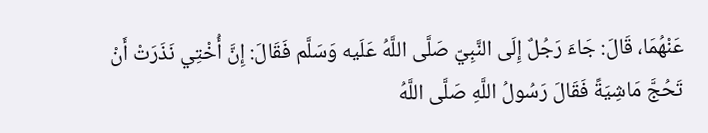عَنْهُمَا، قَالَ: جَاءَ رَجُلٌ إِلَى النَّبِيّ صَلَّى اللَّهُ عَلَيه وَسَلَّم فَقَالَ: إِنَّ أُخْتِي نَذَرَتْ أَنْ تَحُجَّ مَاشِيَةً فَقَالَ رَسُولُ اللَّهِ صَلَّى اللَّهُ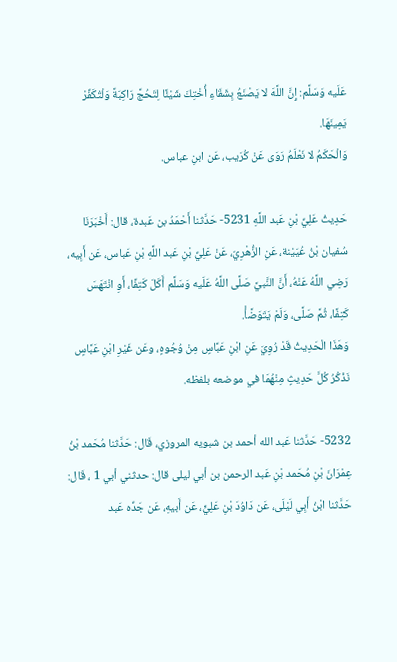عَلَيه وَسَلَّم: إِنَّ اللَّهَ لا يَصْنَعُ بِشَقَاءِ أُخْتِكَ شَيْئًا لِتَحُجَّ رَاكِبَةً وَلْتُكَفِّرْ يَمِينَهَا.
وَالْحَكَمُ لا نَعْلَمُ رَوَى عَنْ كُرَيب، عَن ابنِ عباس.

حَدِيثُ عَلِيِّ بْنِ عَبد اللَّهِ 5231- حَدَّثنا أَحْمَدُ بن عَبدة، قال: أَخْبَرَنَا سُفيان بْنُ عُيَيْنة، عَنِ الزُّهْرِيّ، عَنْ عَلِيِّ بْنِ عَبد اللَّهِ بْنِ عَباس، عَن أَبِيه، رَضِي اللَّهُ عَنْهُ، أَنَّ النَّبيَّ صَلَّى اللَّهُ عَلَيه وَسَلَّم أَكَلَ كَتِفًا، أَوِ انْتَهَسَ كَتِفًا، ثُمَّ صَلَّى، وَلَمْ يَتَوَضَّأْ.
وَهَذَا الْحَدِيثُ قَدْ رُوِيَ عَنِ ابْنِ عَبَّاسٍ مِنْ وُجُوهٍ، وعَن غَيْرِ ابْنِ عَبَّاسٍ نَذْكُرُ كُلَّ حَدِيثٍ مِنْهُمَا في موضعه بلفظه.

5232- حَدَّثنا عَبد الله أحمد بن شبويه المروزي، قَال: حَدَّثنا مُحَمد بْنُ عِمْرَانَ بْنِ مُحَمد بْنِ عَبد الرحمن بن أبي ليلى قال: حدثني أبي 1 ، قَال: حَدَّثنا ابْنُ أَبِي لَيْلَى، عَن دَاوُدَ بْنِ عَلِيٍّ، عَن أَبيهِ، عَن جَدِّه عَبد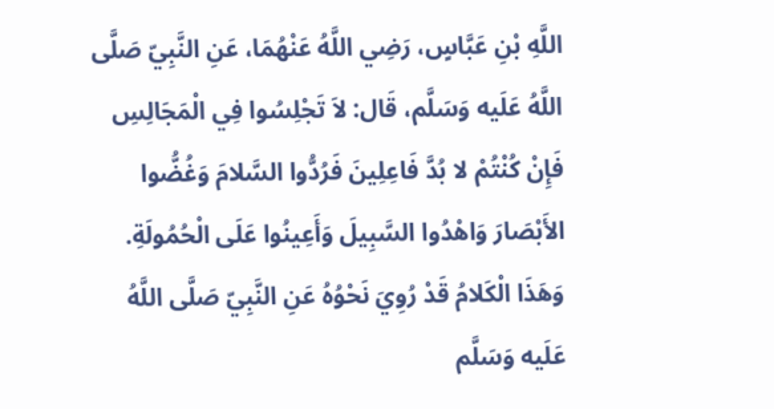اللَّهِ بْنِ عَبَّاسٍ، رَضِي اللَّهُ عَنْهُمَا، عَنِ النَّبِيّ صَلَّى اللَّهُ عَلَيه وَسَلَّم، قَال: لاَ تَجْلِسُوا فِي الْمَجَالِسِ فَإِنْ كُنْتُمْ لا بُدَّ فَاعِلِينَ فَرُدُّوا السَّلامَ وَغُضُّوا الأَبْصَارَ وَاهْدُوا السَّبِيلَ وَأَعِينُوا عَلَى الْحُمُولَةِ.
وَهَذَا الْكَلامُ قَدْ رُوِيَ نَحْوُهُ عَنِ النَّبِيّ صَلَّى اللَّهُ عَلَيه وَسَلَّم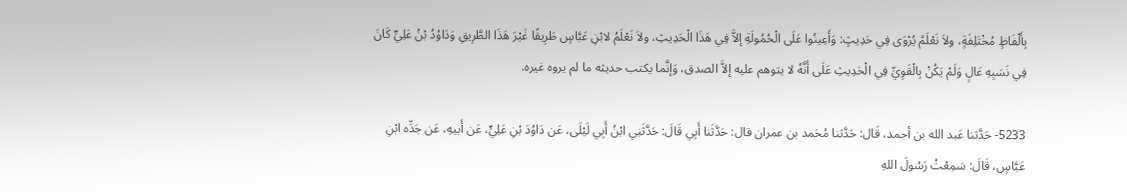بِأَلْفَاظٍ مُخْتَلِفَةٍ، ولاَ نَعْلَمُ يُرْوَى فِي حَدِيثٍ: وَأَعِينُوا عَلَى الْحُمُولَةِ إلاَّ فِي هَذَا الْحَدِيثِ، ولاَ نَعْلَمُ لابْنِ عَبَّاسٍ طَرِيقًا غَيْرَ هَذَا الطَّرِيقِ وَدَاوُدُ بْنُ عَلِيٍّ كَانَ فِي نَسَبِهِ عَالٍ وَلَمْ يَكُنْ بِالْقَوِيِّ فِي الْحَدِيثِ عَلَى أَنَّهُ لا يتوهم عليه إلاَّ الصدق، وَإنَّما يكتب حديثه ما لم يروه غيره.

5233- حَدَّثنا عَبد الله بن أحمد، قَال: حَدَّثنا مُحَمد بن عمران قال: حَدَّثَنا أَبِي قَالَ: حَدَّثَنِي ابْنُ أَبِي لَيْلَى، عَن دَاوُدَ بْنِ عَلِيٍّ، عَن أَبيهِ، عَن جَدِّه ابْنِ عَبَّاسٍ، قَالَ: سَمِعْتُ رَسُولَ اللهِ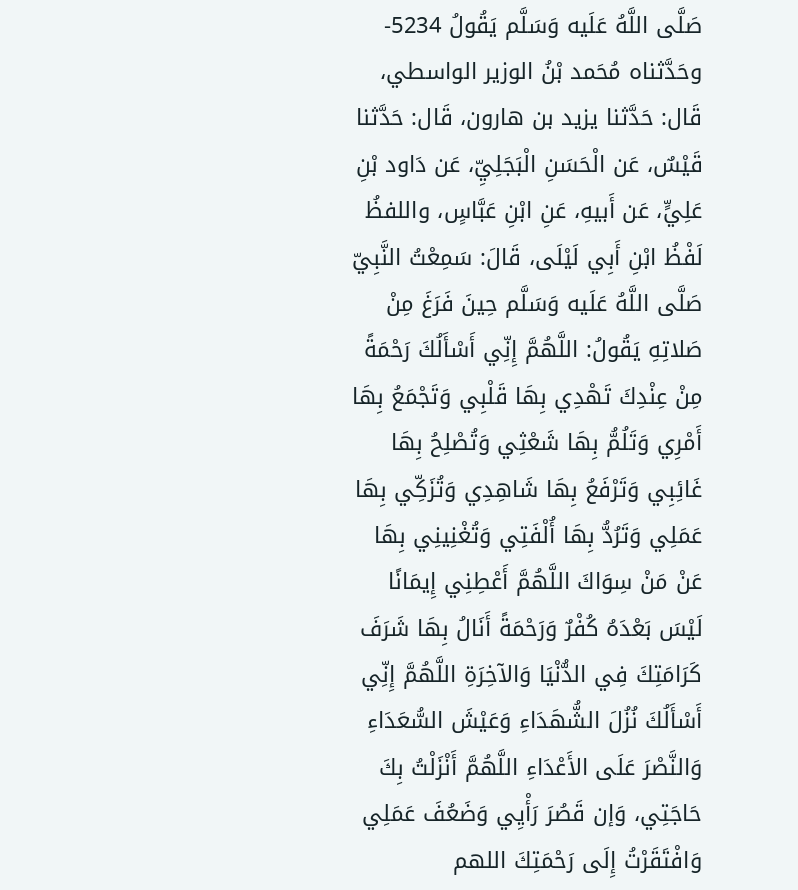صَلَّى اللَّهُ عَلَيه وَسَلَّم يَقُولُ 5234- وحَدَّثناه مُحَمد بْنُ الوزير الواسطي، قَال: حَدَّثنا يزيد بن هارون، قَال: حَدَّثنا قَيْسٌ، عَن الْحَسَنِ الْبَجَلِيِّ، عَن دَاود بْنِ عَلِيٍّ، عَن أَبيهِ، عَنِ ابْنِ عَبَّاسٍ، واللفظُ لَفْظُ ابْنِ أَبِي لَيْلَى، قَالَ: سَمِعْتُ النَّبِيّ صَلَّى اللَّهُ عَلَيه وَسَلَّم حِينَ فَرَغَ مِنْ صَلاتِهِ يَقُولُ: اللَّهُمَّ إِنِّي أَسْأَلُكَ رَحْمَةً مِنْ عِنْدِكَ تَهْدِي بِهَا قَلْبِي وَتَجْمَعُ بِهَا أَمْرِي وَتَلُمُّ بِهَا شَعْثِي وَتُصْلِحُ بِهَا غَائِبِي وَتَرْفَعُ بِهَا شَاهِدِي وَتُزَكِّي بِهَا عَمَلِي وَتَرُدُّ بِهَا أُلْفَتِي وَتُغْنِينِي بِهَا عَنْ مَنْ سِوَاكَ اللَّهُمَّ أَعْطِنِي إِيمَانًا لَيْسَ بَعْدَهُ كُفْرٌ وَرَحْمَةً أَنَالُ بِهَا شَرَفَ كَرَامَتِكَ فِي الدُّنْيَا وَالآخِرَةِ اللَّهُمَّ إِنِّي أَسْأَلُكَ نُزُلَ الشُّهَدَاءِ وَعَيْشَ السُّعَدَاءِ وَالنَّصْرَ عَلَى الأَعْدَاءِ اللَّهُمَّ أَنْزَلْتُ بِكَ حَاجَتِي، وَإن قَصُرَ رَأْيِي وَضَعُفَ عَمَلِي وَافْتَقَرْتُ إِلَى رَحْمَتِكَ اللهم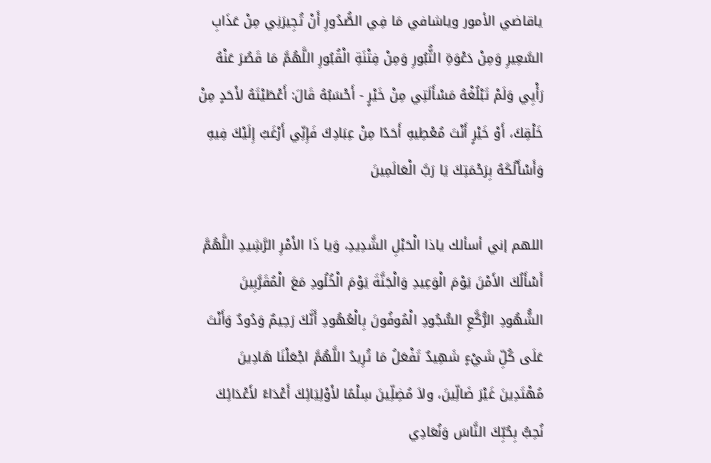ياقاضي الأمور وياشافي مَا فِي الصُّدُورِ أَنْ تُجِيرَنِي مِنْ عَذَابِ السَّعِيرِ وَمِنْ دَعْوَةِ الثُّبُورِ وَمِنْ فِتْنَةِ الْقُبُورِ اللَّهُمَّ مَا قَصُرَ عَنْهُ رَأْيِي وَلَمْ تَبْلُغْهُ مَسْأَلَتِي مِنْ خَيْرٍ - أَحْسَبُهُ قَالَ: أَعْطَيْتَهُ لأَحَدٍ مِنْ خَلْقِكَ، أَوْ خَيْرٍ أَنْتَ مُعْطِيهِ أَحَدًا مِنْ عِبَادِكَ فَإِنِّي أَرْغَبُ إِلَيْكَ فِيهِ وَأَسْأَلُكَهُ بِرَحْمَتِكَ يَا رَبَّ الْعَالَمِينَ

اللهم إني أسألك ياذا الْحَبْلِ الشَّدِيدِ، وَيا ذَا الأَمْرِ الرَّشِيدِ اللَّهُمَّ أَسْأَلُكَ الأَمْنَ يَوْمَ الْوَعِيدِ وَالْجَنَّةَ يَوْمَ الْخُلُودِ مَعَ الْمُقَرَّبِينَ الشُّهُودِ الرُّكَّعِ السُّجُودِ الْمُوفُونَ بِالْعُهُودِ أَنَّكَ رَحِيمٌ وَدُودٌ وَأَنْتَ عَلَى كُلِّ شَيْءٍ شَهِيدٌ تَفْعَلُ مَا تُرِيدُ اللَّهُمَّ اجْعَلْنَا هَادِينَ مُهْتَدِينَ غَيْرَ ضَالِّينَ، ولاَ مُضِلِّينَ سِلْمًا لأَوْلِيَائِكَ أَعْدَاءً لأَعْدَائِكَ نُحِبُّ بِحُبِّكَ النَّاسَ وَنُعَادِي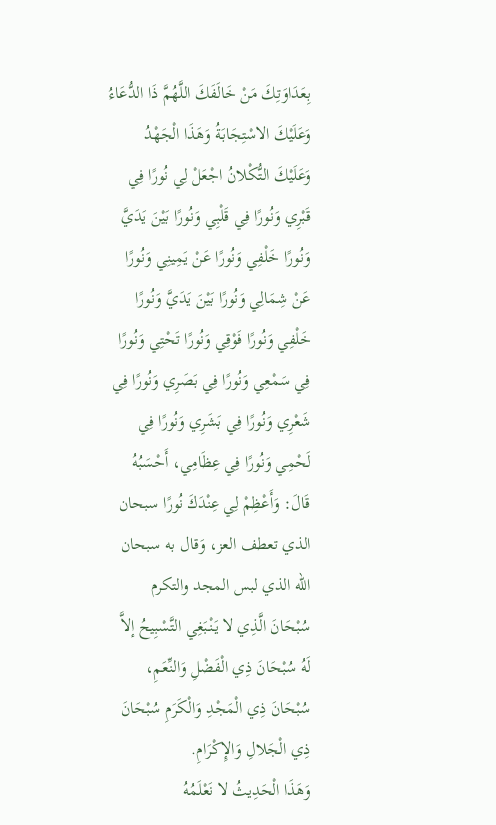بِعَدَاوَتِكَ مَنْ خَالَفَكَ اللَّهُمَّ ذَا الدُّعَاءُ وَعَلَيْكَ الاسْتِجَابَةُ وَهَذَا الْجَهْدُ وَعَلَيْكَ التُّكْلانُ اجْعَلْ لِي نُورًا فِي قَبْرِي وَنُورًا فِي قَلْبِي وَنُورًا بَيْنَ يَدَيَّ وَنُورًا خَلْفِي وَنُورًا عَنْ يَمِينِي وَنُورًا عَنْ شِمَالِي وَنُورًا بَيْنَ يَدَيَّ وَنُورًا خَلْفِي وَنُورًا فَوْقِي وَنُورًا تَحْتِي وَنُورًا فِي سَمْعِي وَنُورًا فِي بَصَرِي وَنُورًا فِي شَعْرِي وَنُورًا فِي بَشَرِي وَنُورًا فِي لَحْمِي وَنُورًا فِي عِظَامِي، أَحْسَبُهُ قَالَ: وَأَعْظِمْ لِي عِنْدَكَ نُورًا سبحان الذي تعطف العز، وَقال به سبحان الله الذي لبس المجد والتكرم سُبْحَانَ الَّذِي لا يَنْبَغِي التَّسْبِيحُ إلاَّ لَهُ سُبْحَانَ ذِي الْفَضْلِ وَالنِّعَمِ، سُبْحَانَ ذِي الْمَجْدِ وَالْكَرَمِ سُبْحَانَ ذِي الْجَلالِ وَالإِكْرَامِ.
وَهَذَا الْحَدِيثُ لا نَعْلَمُهُ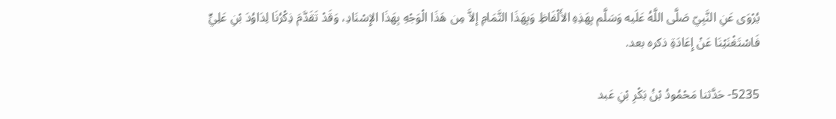يُرْوَى عَنِ النَّبِيّ صَلَّى اللَّهُ عَلَيه وَسَلَّم بِهَذِهِ الأَلْفَاظِ وَبِهَذَا التَّمَامِ إلاَّ مِن هَذَا الْوَجْهِ بِهَذَا الإِسْنَادِ، وَقَدْ تَقَدَّمَ ذِكْرُنَا لِدَاوُدَ بْنِ عَلِيٍّ فَاسْتَغْنَيْنَا عَنْ إِعَادَةِ ذكره بعد.

5235- حَدَّثنا مَحْمُودُ بْنُ بَكْرِ بْنِ عَبد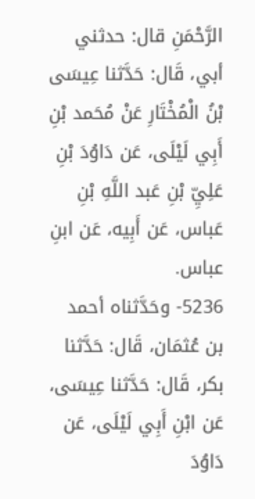الرَّحْمَنِ قال: حدثني أبي، قَال: حَدَّثنا عِيسَى بْنُ الْمُخْتَارِ عَنْ مُحَمد بْنِ أَبِي لَيْلَى، عَن دَاوُدَ بْنِ عَلِيِّ بْنِ عَبد اللَّهِ بْنِ عَباس، عَن أَبِيه، عَن ابنِ عباس.
5236- وحَدَّثناه أحمد بن عُثمَان، قَال: حَدَّثنا بكر، قَال: حَدَّثنا عِيسَى، عَن ابْنِ أَبِي لَيْلَى، عَن دَاوُدَ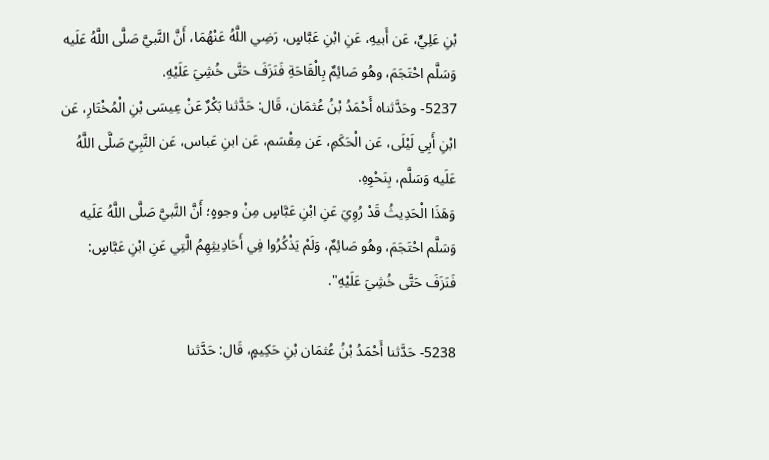بْنِ عَلِيٍّ، عَن أَبيهِ، عَنِ ابْنِ عَبَّاسٍ، رَضِي اللَّهُ عَنْهُمَا، أَنَّ النَّبيَّ صَلَّى اللَّهُ عَلَيه وَسَلَّم احْتَجَمَ، وهُو صَائِمٌ بِالْقَاحَةِ فَنَزَفَ حَتَّى خُشِيَ عَلَيْهِ.
5237- وحَدَّثناه أَحْمَدُ بْنُ عُثمَان، قَال: حَدَّثنا بَكْرٌ عَنْ عِيسَى بْنِ الْمُخْتَارِ، عَن ابْنِ أَبِي لَيْلَى، عَن الْحَكَمِ، عَن مِقْسَم، عَن ابنِ عَباس، عَن النَّبِيّ صَلَّى اللَّهُ عَلَيه وَسَلَّم، بِنَحْوِهِ.
وَهَذَا الْحَدِيثُ قَدْ رُوِيَ عَنِ ابْنِ عَبَّاسٍ مِنْ وجوهٍ؛ أَنَّ النَّبيَّ صَلَّى اللَّهُ عَلَيه وَسَلَّم احْتَجَمَ، وهُو صَائِمٌ، وَلَمْ يَذْكُرُوا فِي أَحَادِيثِهِمُ الَّتِي عَنِ ابْنِ عَبَّاسٍ: فَنَزَفَ حَتَّى خُشِيَ عَلَيْهِ".

5238- حَدَّثنا أَحْمَدُ بْنُ عُثمَان بْنِ حَكِيمٍ، قَال: حَدَّثنا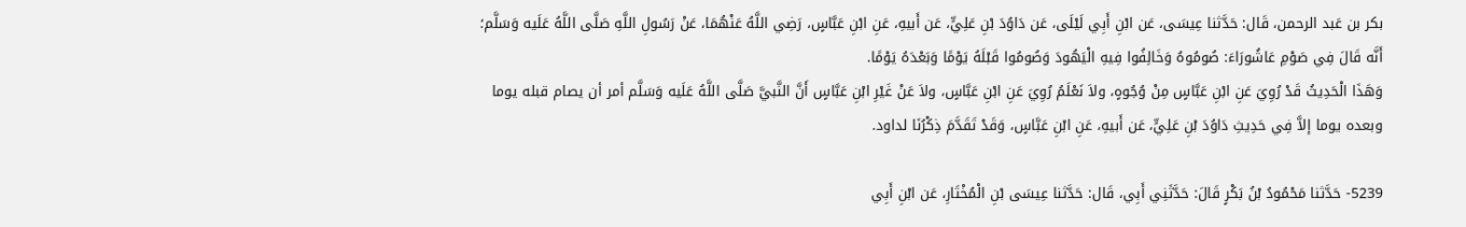بكر بن عَبد الرحمن، قَال: حَدَّثنا عِيسَى، عَن ابْنِ أَبِي لَيْلَى، عَن دَاوُدَ بْنِ عَلِيٍّ، عَن أَبيهِ، عَنِ ابْنِ عَبَّاسٍ، رَضِي اللَّهُ عَنْهُمَا، عَنْ رَسُولِ اللَّهِ صَلَّى اللَّهُ عَلَيه وَسَلَّم؛ أَنَّه قَالَ فِي صَوْمِ عَاشُورَاءَ: صُومُوهُ وَخَالِفُوا فِيهِ الْيَهُودَ وَصُومُوا قَبْلَهُ يَوْمًا وَبَعْدَهُ يَوْمًا.
وَهَذَا الْحَدِيثُ قَدْ رُوِيَ عَنِ ابْنِ عَبَّاسٍ مِنْ وُجُوهٍ، ولاَ نَعْلَمُ رُوِيَ عَنِ ابْنِ عَبَّاسٍ، ولاَ عَنْ غَيْرِ ابْنِ عَبَّاسٍ أَنَّ النَّبيَّ صَلَّى اللَّهُ عَلَيه وَسَلَّم أمر أن يصام قبله يوما وبعده يوما إلاَّ فِي حَدِيثِ دَاوُدَ بْنِ عَلِيٍّ، عَن أَبيهِ، عَنِ ابْنِ عَبَّاسٍ، وَقَدْ تَقَدَّمَ ذِكْرُنَا لداود.

5239- حَدَّثنا مَحْمُودُ بْنُ بَكْرٍ قَالَ: حَدَّثَنِي أَبِي، قَال: حَدَّثنا عِيسَى بْنِ الْمُخْتَارِ، عَن ابْنِ أَبِي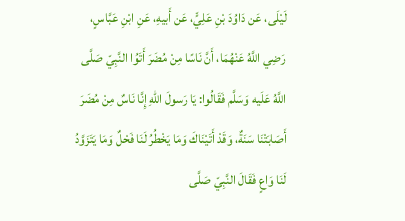لَيْلَى، عَن دَاوُدَ بْنِ عَلِيٍّ، عَن أَبيهِ، عَنِ ابْنِ عَبَّاسٍ، رَضِي اللَّهُ عَنْهُمَا، أَنَّ نَاسًا مِنْ مُضَرَ أَتَوُا النَّبِيّ صَلَّى اللَّهُ عَلَيه وَسَلَّم فَقَالُوا: يَا رَسولَ اللهِ إِنَّا نَاسٌ مِنْ مُضَرَ أَصَابَتْنَا سَنَةٌ، وَقَدْ أَتَيْنَاكَ وَمَا يَخْطُرُ لَنَا فَحْلٌ وَمَا يَتَزَوَّدُ لَنَا وَاعٍ فَقَالَ النَّبِيّ صَلَّى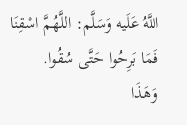اللَّهُ عَلَيه وَسَلَّم: اللَّهُمَّ اسْقِنَا فَمَا بَرِحُوا حَتَّى سُقُوا.
وَهَذَا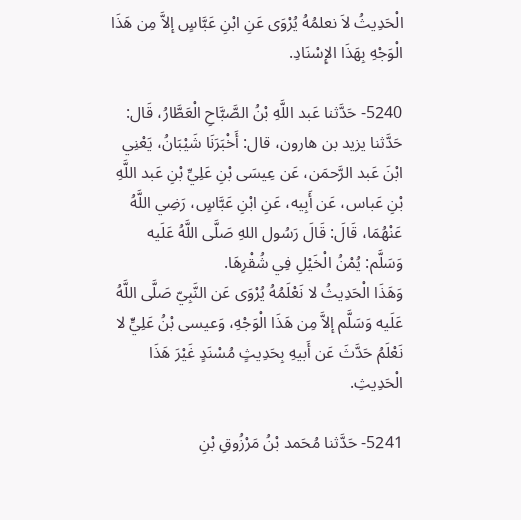الْحَدِيثُ لاَ نعلمُهُ يُرْوَى عَنِ ابْنِ عَبَّاسٍ إلاَّ مِن هَذَا الْوَجْهِ بِهَذَا الإِسْنَادِ.

5240- حَدَّثنا عَبد اللَّهِ بْنُ الصَّبَّاحِ الْعَطَّارُ، قَال: حَدَّثنا يزيد بن هارون، قال: أَخْبَرَنَا شَيْبَانُ، يَعْنِي ابْنَ عَبد الرَّحمَن، عَن عِيسَى بْنِ عَلِيِّ بْنِ عَبد اللَّهِ بْنِ عَباس، عَن أَبِيه، عَنِ ابْنِ عَبَّاسٍ، رَضِي اللَّهُ عَنْهُمَا، قَالَ: قَالَ رَسُول اللهِ صَلَّى اللَّهُ عَلَيه وَسَلَّم: يُمْنُ الْخَيْلِ فِي شُقْرِهَا.
وَهَذَا الْحَدِيثُ لا نَعْلَمُهُ يُرْوَى عَن النَّبِيّ صَلَّى اللَّهُ عَلَيه وَسَلَّم إلاَّ مِن هَذَا الْوَجْهِ، وَعيسى بْنُ عَلِيٍّ لا نَعْلَمُ حَدَّثَ عَن أَبيهِ بِحَدِيثٍ مُسْنَدٍ غَيْرَ هَذَا الْحَدِيثِ.

5241- حَدَّثنا مُحَمد بْنُ مَرْزُوقِ بْنِ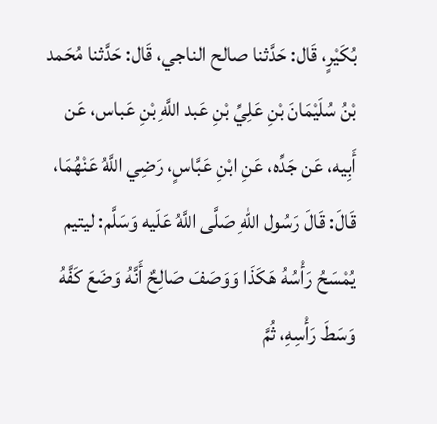بُكَيْرٍ، قَال: حَدَّثنا صالح الناجي، قَال: حَدَّثنا مُحَمد بْنُ سُلَيْمَانَ بْنِ عَلِيِّ بْنِ عَبد اللَّهِ بْنِ عَباس، عَن أَبِيه، عَن جَدِّه، عَنِ ابْنِ عَبَّاسٍ، رَضِي اللَّهُ عَنْهُمَا، قَالَ: قَالَ رَسُول اللهِ صَلَّى اللَّهُ عَلَيه وَسَلَّم: ليتيم يُمْسَحُ رَأْسُهُ هَكَذَا وَوَصَفَ صَالِحٌ أَنَّهُ وَضَعَ كَفَّهُ وَسَطَ رَأْسِهِ، ثُمَّ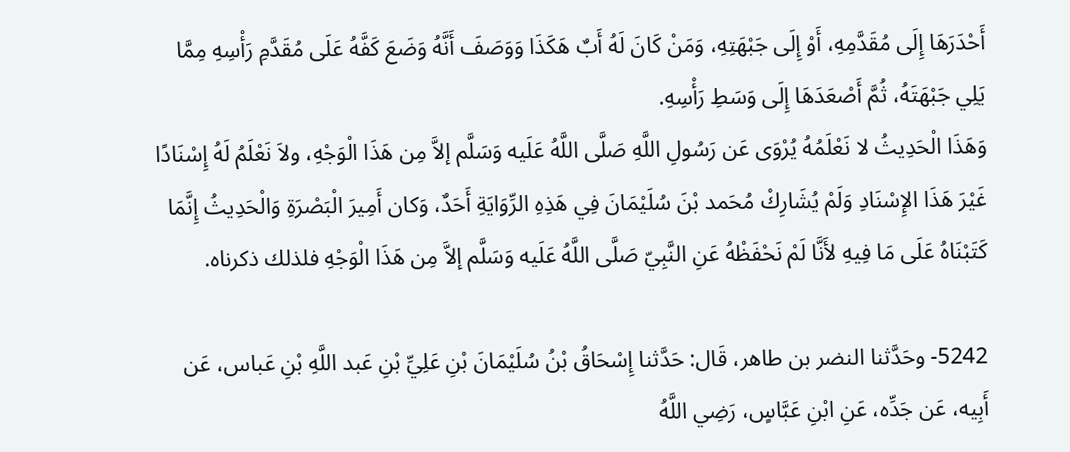أَحْدَرَهَا إِلَى مُقَدَّمِهِ، أَوْ إِلَى جَبْهَتِهِ، وَمَنْ كَانَ لَهُ أَبٌ هَكَذَا وَوَصَفَ أَنَّهُ وَضَعَ كَفَّهُ عَلَى مُقَدَّمِ رَأْسِهِ مِمَّا يَلِي جَبْهَتَهُ، ثُمَّ أَصْعَدَهَا إِلَى وَسَطِ رَأْسِهِ.
وَهَذَا الْحَدِيثُ لا نَعْلَمُهُ يُرْوَى عَن رَسُولِ اللَّهِ صَلَّى اللَّهُ عَلَيه وَسَلَّم إلاَّ مِن هَذَا الْوَجْهِ، ولاَ نَعْلَمُ لَهُ إِسْنَادًا غَيْرَ هَذَا الإِسْنَادِ وَلَمْ يُشَارِكْ مُحَمد بْنَ سُلَيْمَانَ فِي هَذِهِ الرِّوَايَةِ أَحَدٌ، وَكان أَمِيرَ الْبَصْرَةِ وَالْحَدِيثُ إِنَّمَا كَتَبْنَاهُ عَلَى مَا فِيهِ لأَنَّا لَمْ نَحْفَظْهُ عَنِ النَّبِيّ صَلَّى اللَّهُ عَلَيه وَسَلَّم إلاَّ مِن هَذَا الْوَجْهِ فلذلك ذكرناه.

5242- وحَدَّثنا النضر بن طاهر، قَال: حَدَّثنا إِسْحَاقُ بْنُ سُلَيْمَانَ بْنِ عَلِيِّ بْنِ عَبد اللَّهِ بْنِ عَباس، عَن أَبِيه، عَن جَدِّه، عَنِ ابْنِ عَبَّاسٍ، رَضِي اللَّهُ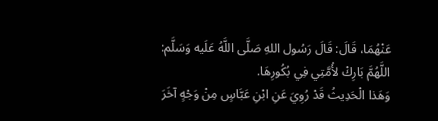عَنْهُمَا، قَالَ: قَالَ رَسُول اللهِ صَلَّى اللَّهُ عَلَيه وَسَلَّم: اللَّهُمَّ بَارِكْ لأُمَّتِي فِي بُكُورِهَا.
وَهَذا الْحَدِيثُ قَدْ رُوِيَ عَنِ ابْنِ عَبَّاسٍ مِنْ وَجْهٍ آخَرَ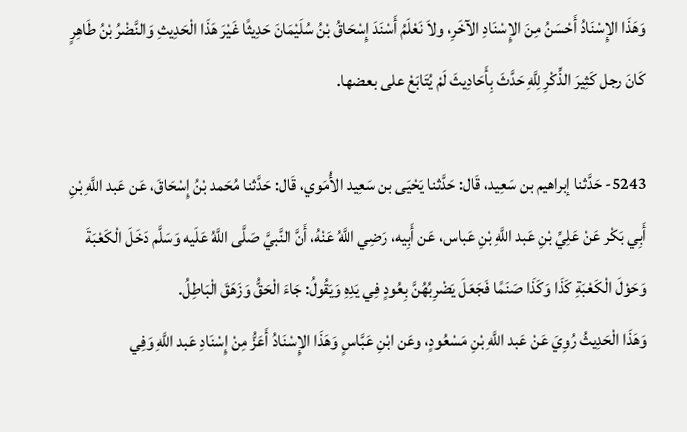وَهَذَا الإِسْنَادُ أَحْسَنُ مِنَ الإِسْنَادِ الآخَرِ، ولاَ نَعْلَمُ أَسْنَدَ إِسْحَاقُ بْنُ سُلَيْمَانَ حَدِيثًا غَيْرَ هَذَا الْحَدِيثِ وَالنَّضْرُ بْنُ طَاهِرٍ كَانَ رجل كَثِيرَ الذِّكْرِ لِلَّهِ حَدَّثَ بِأَحَادِيثَ لَمْ يُتَابَعْ على بعضها.

5243- حَدَّثنا إبراهيم بن سَعِيد، قَال: حَدَّثنا يَحْيَى بن سَعِيد الأُمَوي، قَال: حَدَّثنا مُحَمد بْنُ إِسْحَاقَ، عَن عَبد اللَّهِ بْنِ أَبِي بَكْر عَنْ عَلِيِّ بْنِ عَبد اللَّهِ بْنِ عَباس، عَن أَبِيه، رَضِي اللَّهُ عَنْهُ، أَنَّ النَّبيَّ صَلَّى اللَّهُ عَلَيه وَسَلَّم دَخَلَ الْكَعْبَةَ وَحَوْلَ الْكَعْبَةِ كَذَا وَكَذَا صَنَمًا فَجَعَلَ يَضْرِبُهُنَّ بِعُودٍ فِي يَدِهِ وَيَقُولُ: جَاءَ الْحَقُّ وَزَهَقَ الْبَاطِلُ.
وَهَذَا الْحَدِيثُ رُوِيَ عَنْ عَبد اللَّهِ بْنِ مَسْعُودٍ، وعَن ابْنِ عَبَّاسٍ وَهَذَا الإِسْنَادُ أَعَزُّ مِنْ إِسْنَادِ عَبد اللَّهِ وَفِي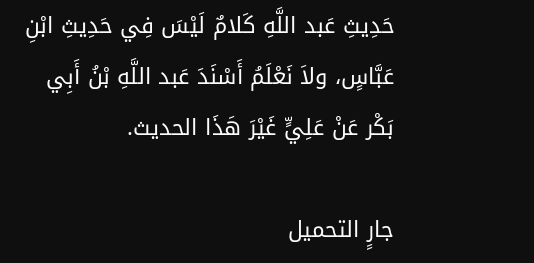حَدِيثِ عَبد اللَّهِ كَلامٌ لَيْسَ فِي حَدِيثِ ابْنِ عَبَّاسٍ، ولاَ نَعْلَمُ أَسْنَدَ عَبد اللَّهِ بْنُ أَبِي بَكْر عَنْ عَلِيٍّ غَيْرَ هَذَا الحديث.

جارٍ التحميل